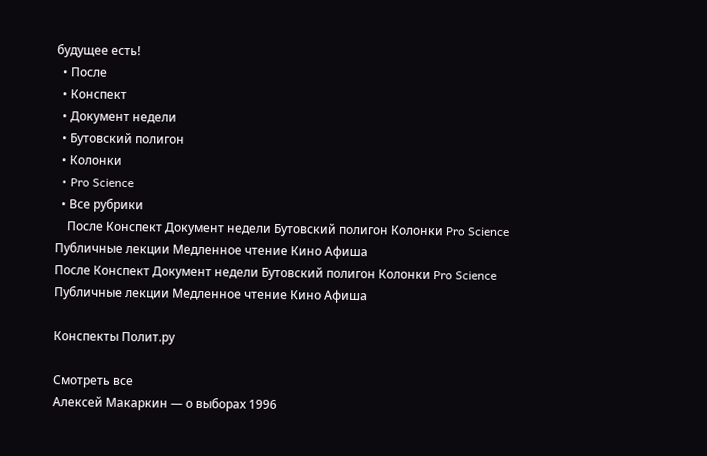будущее есть!
  • После
  • Конспект
  • Документ недели
  • Бутовский полигон
  • Колонки
  • Pro Science
  • Все рубрики
    После Конспект Документ недели Бутовский полигон Колонки Pro Science Публичные лекции Медленное чтение Кино Афиша
После Конспект Документ недели Бутовский полигон Колонки Pro Science Публичные лекции Медленное чтение Кино Афиша

Конспекты Полит.ру

Смотреть все
Алексей Макаркин — о выборах 1996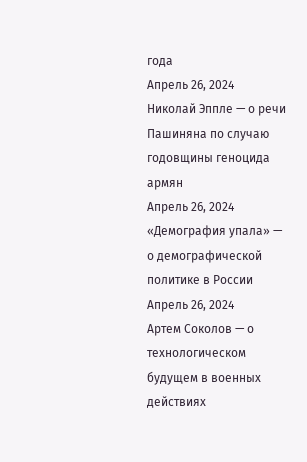года
Апрель 26, 2024
Николай Эппле — о речи Пашиняна по случаю годовщины геноцида армян
Апрель 26, 2024
«Демография упала» — о демографической политике в России
Апрель 26, 2024
Артем Соколов — о технологическом будущем в военных действиях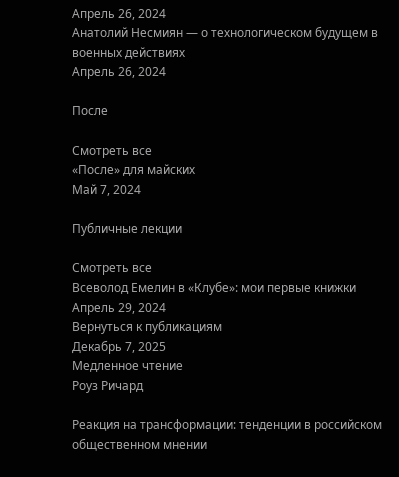Апрель 26, 2024
Анатолий Несмиян — о технологическом будущем в военных действиях
Апрель 26, 2024

После

Смотреть все
«После» для майских
Май 7, 2024

Публичные лекции

Смотреть все
Всеволод Емелин в «Клубе»: мои первые книжки
Апрель 29, 2024
Вернуться к публикациям
Декабрь 7, 2025
Медленное чтение
Роуз Ричард

Реакция на трансформации: тенденции в российском общественном мнении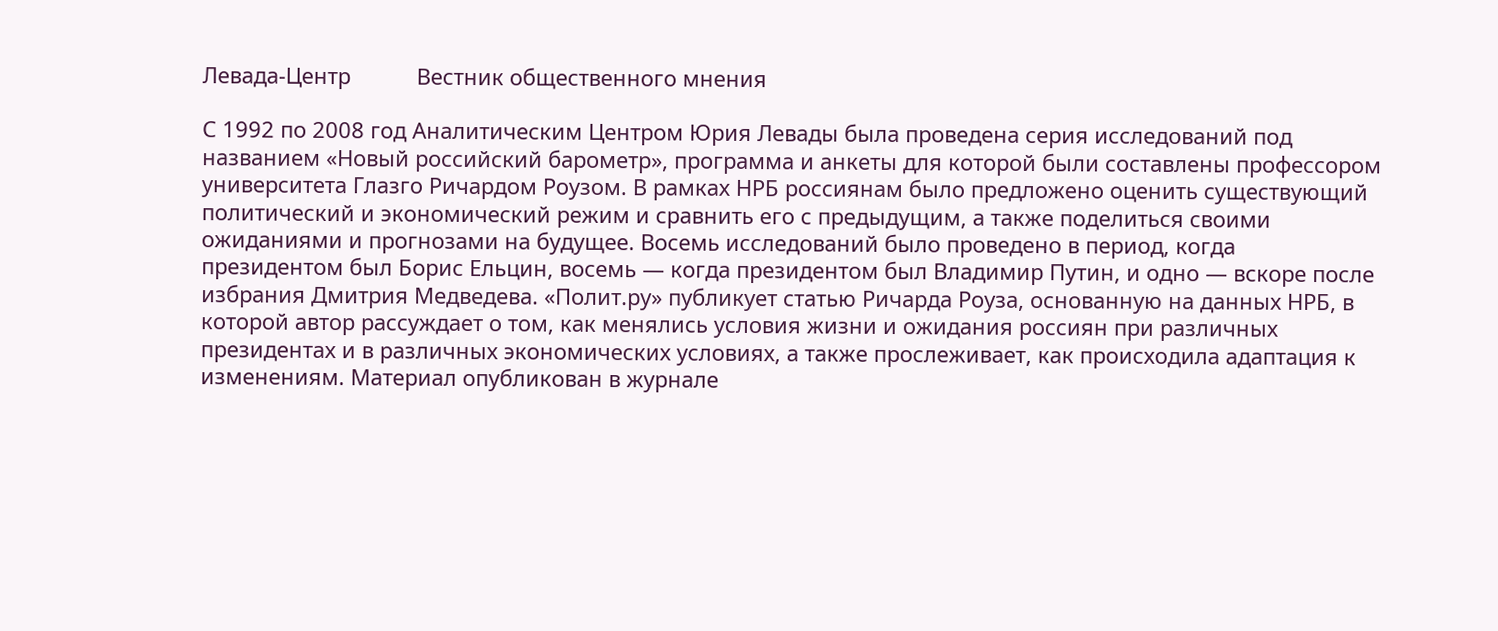Левада-Центр           Вестник общественного мнения

С 1992 по 2008 год Аналитическим Центром Юрия Левады была проведена серия исследований под названием «Новый российский барометр», программа и анкеты для которой были составлены профессором университета Глазго Ричардом Роузом. В рамках НРБ россиянам было предложено оценить существующий политический и экономический режим и сравнить его с предыдущим, а также поделиться своими ожиданиями и прогнозами на будущее. Восемь исследований было проведено в период, когда президентом был Борис Ельцин, восемь — когда президентом был Владимир Путин, и одно — вскоре после избрания Дмитрия Медведева. «Полит.ру» публикует статью Ричарда Роуза, основанную на данных НРБ, в которой автор рассуждает о том, как менялись условия жизни и ожидания россиян при различных президентах и в различных экономических условиях, а также прослеживает, как происходила адаптация к изменениям. Материал опубликован в журнале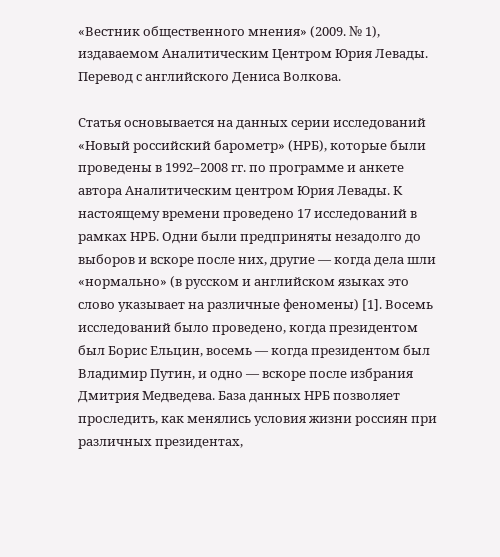«Вестник общественного мнения» (2009. № 1), издаваемом Аналитическим Центром Юрия Левады. Перевод с английского Дениса Волкова.

Статья основывается на данных серии исследований «Новый российский барометр» (НРБ), которые были проведены в 1992–2008 гг. по программе и анкете автора Аналитическим центром Юрия Левады. К настоящему времени проведено 17 исследований в рамках НРБ. Одни были предприняты незадолго до выборов и вскоре после них, другие — когда дела шли «нормально» (в русском и английском языках это слово указывает на различные феномены) [1]. Восемь исследований было проведено, когда президентом был Борис Ельцин, восемь — когда президентом был Владимир Путин, и одно — вскоре после избрания Дмитрия Медведева. База данных НРБ позволяет проследить, как менялись условия жизни россиян при различных президентах,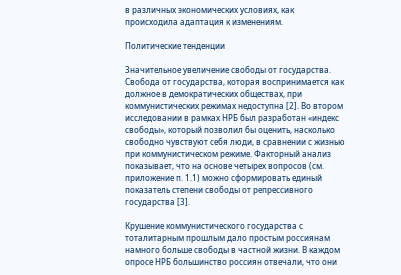в различных экономических условиях, как происходила адаптация к изменениям.

Политические тенденции

Значительное увеличение свободы от государства. Свобода от государства, которая воспринимается как должное в демократических обществах, при коммунистических режимах недоступна [2]. Во втором исследовании в рамках НРБ был разработан «индекс свободы», который позволил бы оценить, насколько свободно чувствуют себя люди, в сравнении с жизнью при коммунистическом режиме. Факторный анализ показывает, что на основе четырех вопросов (см. приложение п. 1.1) можно сформировать единый показатель степени свободы от репрессивного государства [3].

Крушение коммунистического государства с тоталитарным прошлым дало простым россиянам намного больше свободы в частной жизни. В каждом опросе НРБ большинство россиян отвечали, что они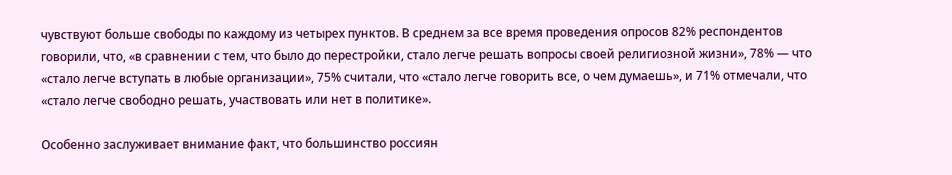чувствуют больше свободы по каждому из четырех пунктов. В среднем за все время проведения опросов 82% респондентов говорили, что, «в сравнении с тем, что было до перестройки, стало легче решать вопросы своей религиозной жизни», 78% — что «стало легче вступать в любые организации», 75% считали, что «стало легче говорить все, о чем думаешь», и 71% отмечали, что «стало легче свободно решать, участвовать или нет в политике».

Особенно заслуживает внимание факт, что большинство россиян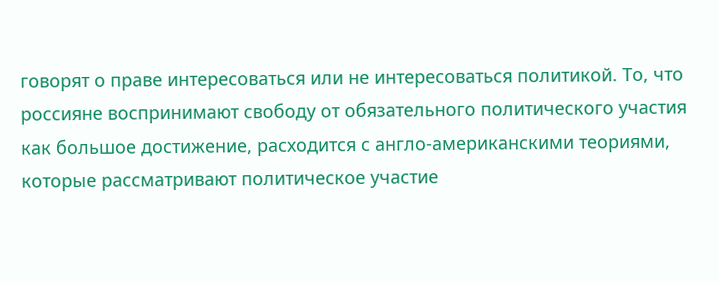говорят о праве интересоваться или не интересоваться политикой. То, что россияне воспринимают свободу от обязательного политического участия как большое достижение, расходится с англо-американскими теориями, которые рассматривают политическое участие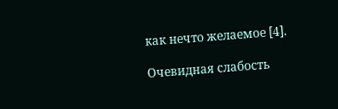как нечто желаемое [4].

Очевидная слабость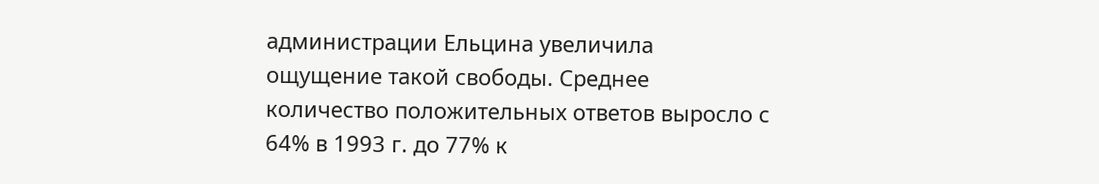администрации Ельцина увеличила ощущение такой свободы. Среднее количество положительных ответов выросло с 64% в 1993 г. до 77% к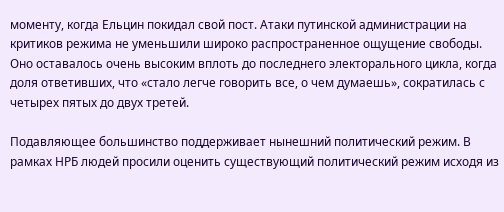моменту, когда Ельцин покидал свой пост. Атаки путинской администрации на критиков режима не уменьшили широко распространенное ощущение свободы. Оно оставалось очень высоким вплоть до последнего электорального цикла, когда доля ответивших, что «стало легче говорить все, о чем думаешь», сократилась с четырех пятых до двух третей.

Подавляющее большинство поддерживает нынешний политический режим. В рамках НРБ людей просили оценить существующий политический режим исходя из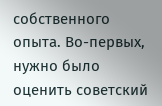собственного опыта. Во-первых, нужно было оценить советский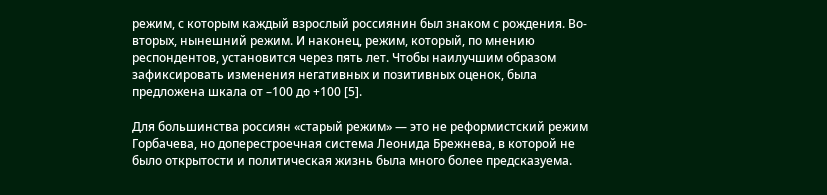режим, с которым каждый взрослый россиянин был знаком с рождения. Во-вторых, нынешний режим. И наконец, режим, который, по мнению респондентов, установится через пять лет. Чтобы наилучшим образом зафиксировать изменения негативных и позитивных оценок, была предложена шкала от –100 до +100 [5].

Для большинства россиян «старый режим» — это не реформистский режим Горбачева, но доперестроечная система Леонида Брежнева, в которой не было открытости и политическая жизнь была много более предсказуема.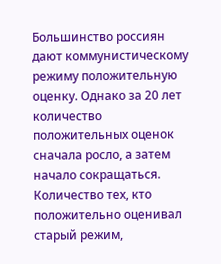Большинство россиян дают коммунистическому режиму положительную оценку. Однако за 20 лет количество положительных оценок сначала росло, а затем начало сокращаться. Количество тех, кто положительно оценивал старый режим,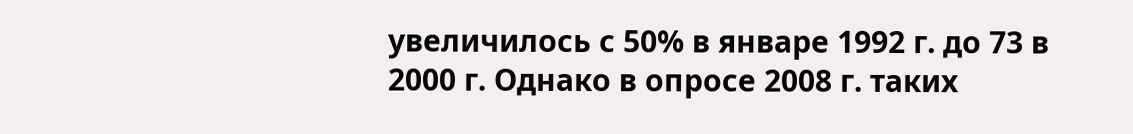увеличилось с 50% в январе 1992 г. до 73 в 2000 г. Однако в опросе 2008 г. таких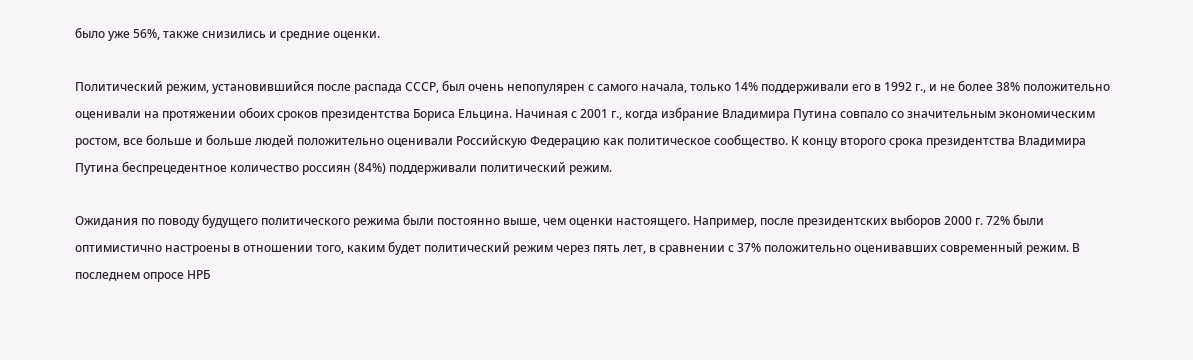было уже 56%, также снизились и средние оценки.

Политический режим, установившийся после распада СССР, был очень непопулярен с самого начала, только 14% поддерживали его в 1992 г., и не более 38% положительно оценивали на протяжении обоих сроков президентства Бориса Ельцина. Начиная с 2001 г., когда избрание Владимира Путина совпало со значительным экономическим ростом, все больше и больше людей положительно оценивали Российскую Федерацию как политическое сообщество. К концу второго срока президентства Владимира Путина беспрецедентное количество россиян (84%) поддерживали политический режим.

Ожидания по поводу будущего политического режима были постоянно выше, чем оценки настоящего. Например, после президентских выборов 2000 г. 72% были оптимистично настроены в отношении того, каким будет политический режим через пять лет, в сравнении с 37% положительно оценивавших современный режим. В последнем опросе НРБ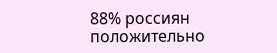88% россиян положительно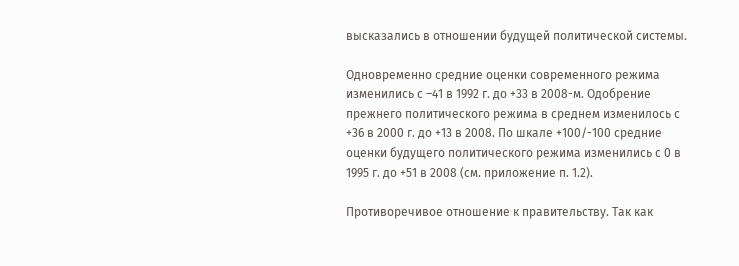высказались в отношении будущей политической системы.

Одновременно средние оценки современного режима изменились с –41 в 1992 г. до +33 в 2008-м. Одобрение прежнего политического режима в среднем изменилось с +36 в 2000 г. до +13 в 2008. По шкале +100/-100 средние оценки будущего политического режима изменились с 0 в 1995 г. до +51 в 2008 (см. приложение п. 1.2).

Противоречивое отношение к правительству. Так как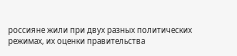россияне жили при двух разных политических режимах, их оценки правительства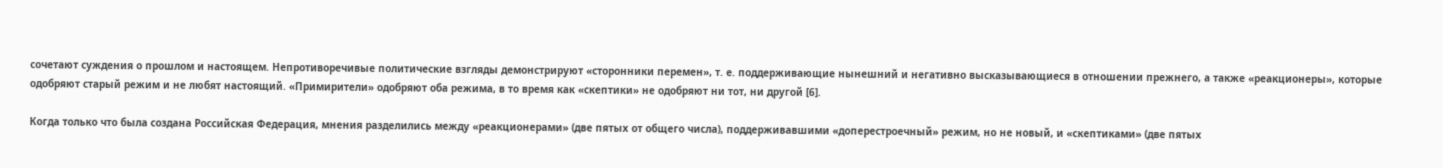сочетают суждения о прошлом и настоящем. Непротиворечивые политические взгляды демонстрируют «сторонники перемен», т. е. поддерживающие нынешний и негативно высказывающиеся в отношении прежнего, а также «реакционеры», которые одобряют старый режим и не любят настоящий. «Примирители» одобряют оба режима, в то время как «скептики» не одобряют ни тот, ни другой [6].

Когда только что была создана Российская Федерация, мнения разделились между «реакционерами» (две пятых от общего числа), поддерживавшими «доперестроечный» режим, но не новый, и «скептиками» (две пятых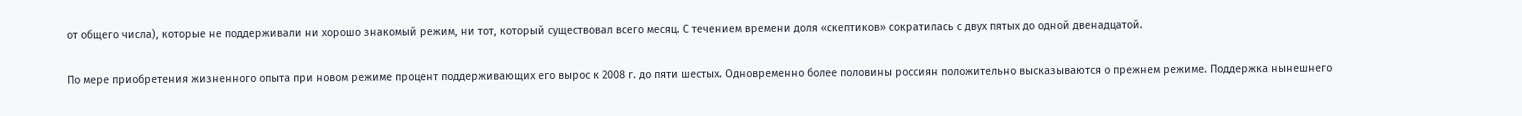от общего числа), которые не поддерживали ни хорошо знакомый режим, ни тот, который существовал всего месяц. С течением времени доля «скептиков» сократилась с двух пятых до одной двенадцатой.

По мере приобретения жизненного опыта при новом режиме процент поддерживающих его вырос к 2008 г. до пяти шестых. Одновременно более половины россиян положительно высказываются о прежнем режиме. Поддержка нынешнего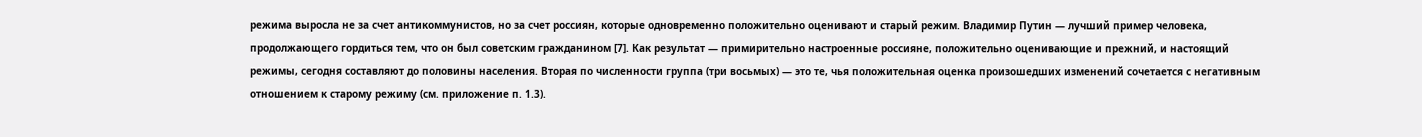режима выросла не за счет антикоммунистов, но за счет россиян, которые одновременно положительно оценивают и старый режим. Владимир Путин — лучший пример человека, продолжающего гордиться тем, что он был советским гражданином [7]. Как результат — примирительно настроенные россияне, положительно оценивающие и прежний, и настоящий режимы, сегодня составляют до половины населения. Вторая по численности группа (три восьмых) — это те, чья положительная оценка произошедших изменений сочетается с негативным отношением к старому режиму (см. приложение п. 1.3).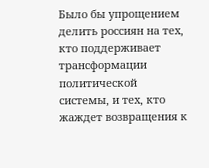Было бы упрощением делить россиян на тех, кто поддерживает трансформации политической системы, и тех, кто жаждет возвращения к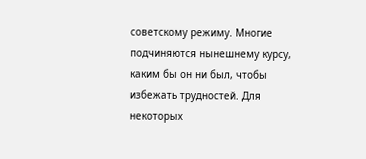советскому режиму. Многие подчиняются нынешнему курсу, каким бы он ни был, чтобы избежать трудностей. Для некоторых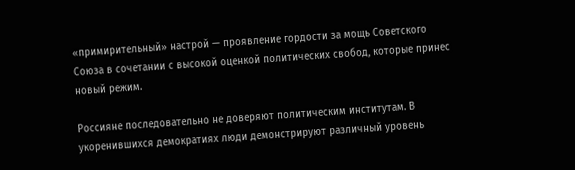«примирительный» настрой — проявление гордости за мощь Советского Союза в сочетании с высокой оценкой политических свобод, которые принес новый режим.

Россияне последовательно не доверяют политическим институтам. В укоренившихся демократиях люди демонстрируют различный уровень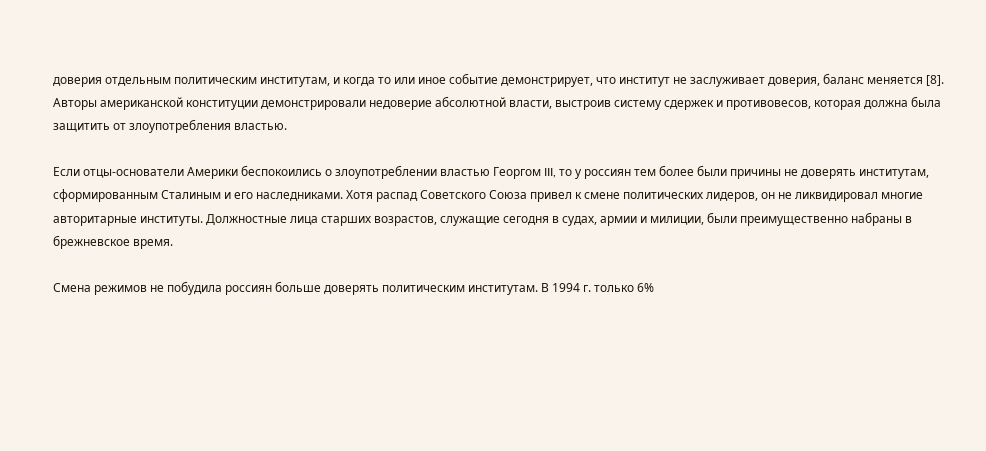доверия отдельным политическим институтам, и когда то или иное событие демонстрирует, что институт не заслуживает доверия, баланс меняется [8]. Авторы американской конституции демонстрировали недоверие абсолютной власти, выстроив систему сдержек и противовесов, которая должна была защитить от злоупотребления властью.

Если отцы-основатели Америки беспокоились о злоупотреблении властью Георгом III, то у россиян тем более были причины не доверять институтам, сформированным Сталиным и его наследниками. Хотя распад Советского Союза привел к смене политических лидеров, он не ликвидировал многие авторитарные институты. Должностные лица старших возрастов, служащие сегодня в судах, армии и милиции, были преимущественно набраны в брежневское время.

Смена режимов не побудила россиян больше доверять политическим институтам. В 1994 г. только 6%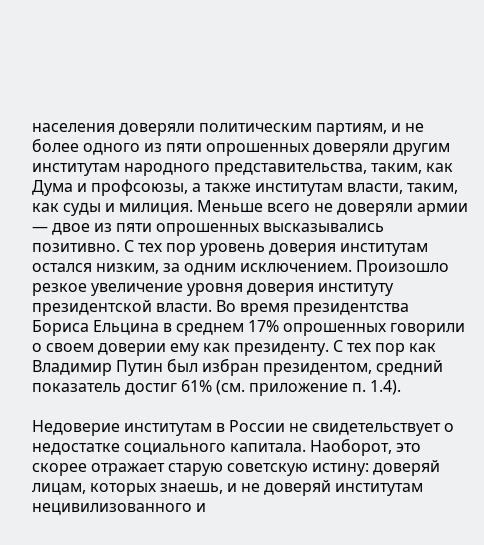населения доверяли политическим партиям, и не более одного из пяти опрошенных доверяли другим институтам народного представительства, таким, как Дума и профсоюзы, а также институтам власти, таким, как суды и милиция. Меньше всего не доверяли армии — двое из пяти опрошенных высказывались позитивно. С тех пор уровень доверия институтам остался низким, за одним исключением. Произошло резкое увеличение уровня доверия институту президентской власти. Во время президентства Бориса Ельцина в среднем 17% опрошенных говорили о своем доверии ему как президенту. С тех пор как Владимир Путин был избран президентом, средний показатель достиг 61% (см. приложение п. 1.4).

Недоверие институтам в России не свидетельствует о недостатке социального капитала. Наоборот, это скорее отражает старую советскую истину: доверяй лицам, которых знаешь, и не доверяй институтам нецивилизованного и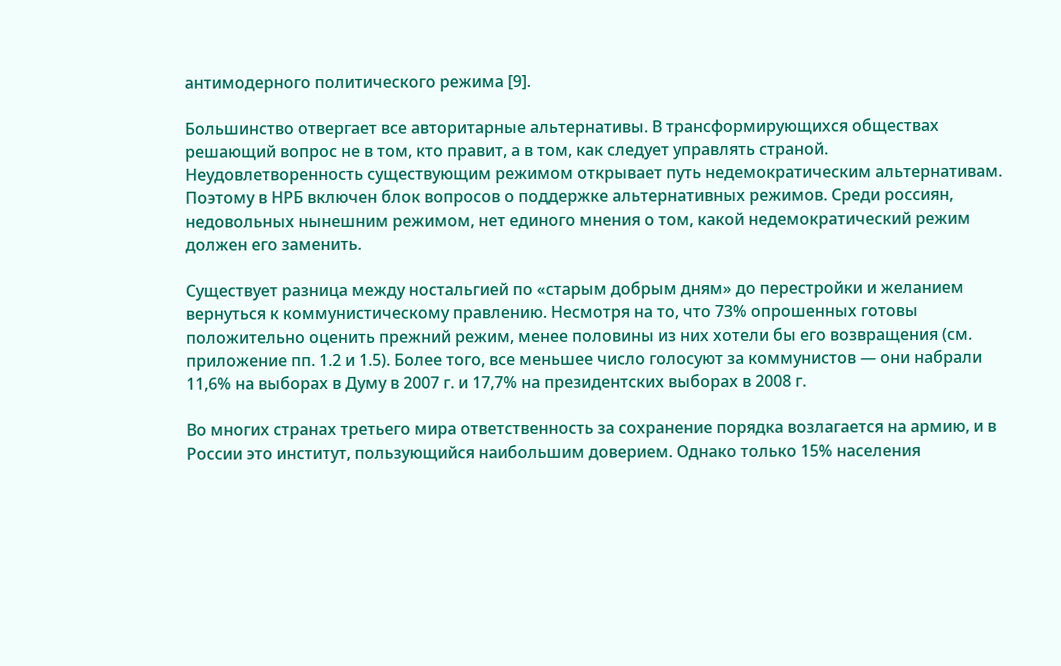антимодерного политического режима [9].

Большинство отвергает все авторитарные альтернативы. В трансформирующихся обществах решающий вопрос не в том, кто правит, а в том, как следует управлять страной. Неудовлетворенность существующим режимом открывает путь недемократическим альтернативам. Поэтому в НРБ включен блок вопросов о поддержке альтернативных режимов. Среди россиян, недовольных нынешним режимом, нет единого мнения о том, какой недемократический режим должен его заменить.

Существует разница между ностальгией по «старым добрым дням» до перестройки и желанием вернуться к коммунистическому правлению. Несмотря на то, что 73% опрошенных готовы положительно оценить прежний режим, менее половины из них хотели бы его возвращения (см. приложение пп. 1.2 и 1.5). Более того, все меньшее число голосуют за коммунистов — они набрали 11,6% на выборах в Думу в 2007 г. и 17,7% на президентских выборах в 2008 г.

Во многих странах третьего мира ответственность за сохранение порядка возлагается на армию, и в России это институт, пользующийся наибольшим доверием. Однако только 15% населения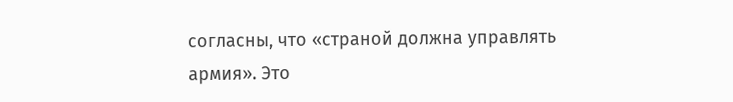согласны, что «страной должна управлять армия». Это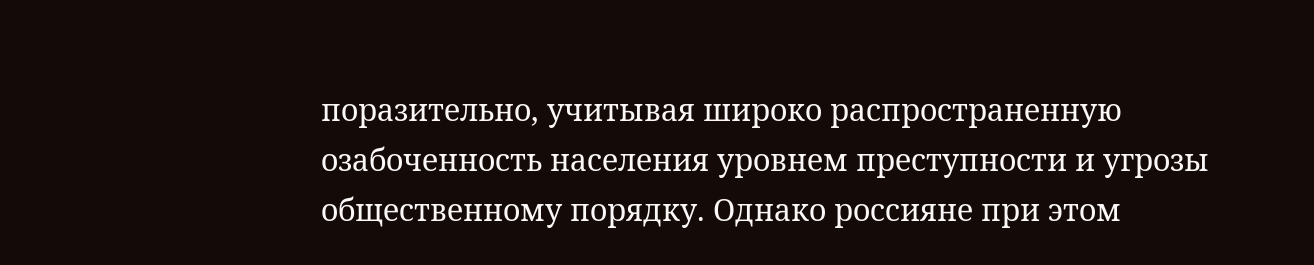поразительно, учитывая широко распространенную озабоченность населения уровнем преступности и угрозы общественному порядку. Однако россияне при этом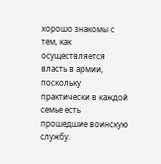хорошо знакомы с тем, как осуществляется власть в армии, поскольку практически в каждой семье есть прошедшие воинскую службу.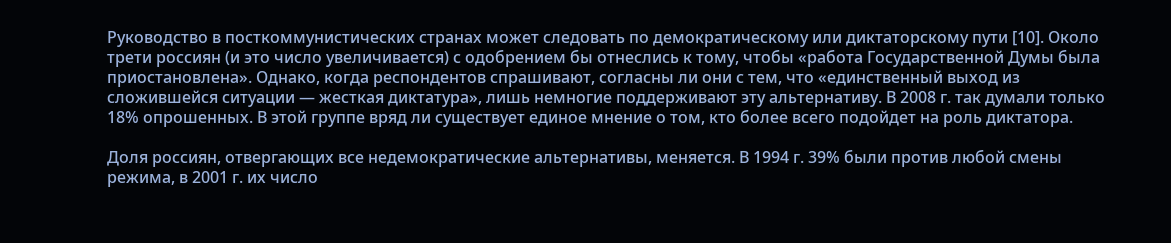Руководство в посткоммунистических странах может следовать по демократическому или диктаторскому пути [10]. Около трети россиян (и это число увеличивается) с одобрением бы отнеслись к тому, чтобы «работа Государственной Думы была приостановлена». Однако, когда респондентов спрашивают, согласны ли они с тем, что «единственный выход из сложившейся ситуации — жесткая диктатура», лишь немногие поддерживают эту альтернативу. В 2008 г. так думали только 18% опрошенных. В этой группе вряд ли существует единое мнение о том, кто более всего подойдет на роль диктатора.

Доля россиян, отвергающих все недемократические альтернативы, меняется. В 1994 г. 39% были против любой смены режима, в 2001 г. их число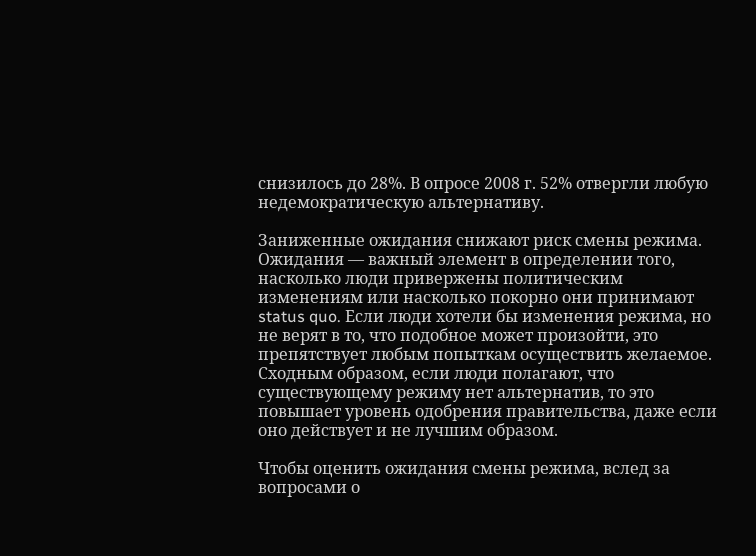снизилось до 28%. В опросе 2008 г. 52% отвергли любую недемократическую альтернативу.

Заниженные ожидания снижают риск смены режима. Ожидания — важный элемент в определении того, насколько люди привержены политическим изменениям или насколько покорно они принимают status quo. Если люди хотели бы изменения режима, но не верят в то, что подобное может произойти, это препятствует любым попыткам осуществить желаемое. Сходным образом, если люди полагают, что существующему режиму нет альтернатив, то это повышает уровень одобрения правительства, даже если оно действует и не лучшим образом.

Чтобы оценить ожидания смены режима, вслед за вопросами о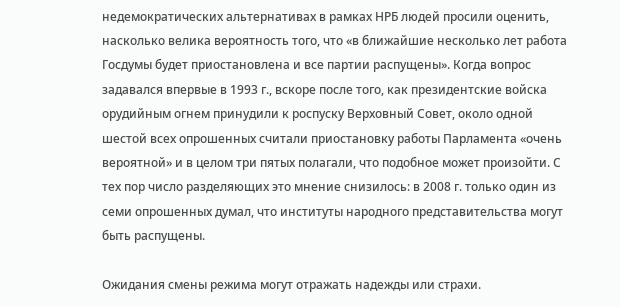недемократических альтернативах в рамках НРБ людей просили оценить, насколько велика вероятность того, что «в ближайшие несколько лет работа Госдумы будет приостановлена и все партии распущены». Когда вопрос задавался впервые в 1993 г., вскоре после того, как президентские войска орудийным огнем принудили к роспуску Верховный Совет, около одной шестой всех опрошенных считали приостановку работы Парламента «очень вероятной» и в целом три пятых полагали, что подобное может произойти. С тех пор число разделяющих это мнение снизилось: в 2008 г. только один из семи опрошенных думал, что институты народного представительства могут быть распущены.

Ожидания смены режима могут отражать надежды или страхи.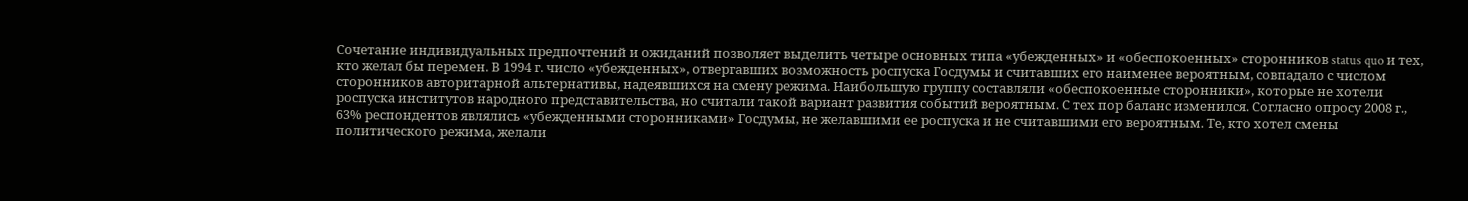Сочетание индивидуальных предпочтений и ожиданий позволяет выделить четыре основных типа «убежденных» и «обеспокоенных» сторонников status quo и тех, кто желал бы перемен. В 1994 г. число «убежденных», отвергавших возможность роспуска Госдумы и считавших его наименее вероятным, совпадало с числом сторонников авторитарной альтернативы, надеявшихся на смену режима. Наибольшую группу составляли «обеспокоенные сторонники», которые не хотели роспуска институтов народного представительства, но считали такой вариант развития событий вероятным. С тех пор баланс изменился. Согласно опросу 2008 г., 63% респондентов являлись «убежденными сторонниками» Госдумы, не желавшими ее роспуска и не считавшими его вероятным. Те, кто хотел смены политического режима, желали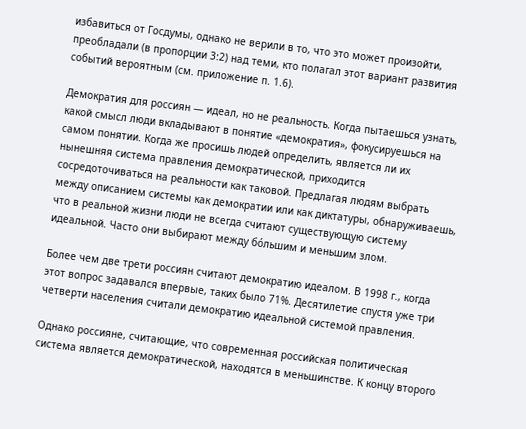избавиться от Госдумы, однако не верили в то, что это может произойти, преобладали (в пропорции 3:2) над теми, кто полагал этот вариант развития событий вероятным (см. приложение п. 1.6).

Демократия для россиян — идеал, но не реальность. Когда пытаешься узнать, какой смысл люди вкладывают в понятие «демократия», фокусируешься на самом понятии. Когда же просишь людей определить, является ли их нынешняя система правления демократической, приходится сосредоточиваться на реальности как таковой. Предлагая людям выбрать между описанием системы как демократии или как диктатуры, обнаруживаешь, что в реальной жизни люди не всегда считают существующую систему идеальной. Часто они выбирают между бóльшим и меньшим злом.

Более чем две трети россиян считают демократию идеалом. В 1998 г., когда этот вопрос задавался впервые, таких было 71%. Десятилетие спустя уже три четверти населения считали демократию идеальной системой правления.

Однако россияне, считающие, что современная российская политическая система является демократической, находятся в меньшинстве. К концу второго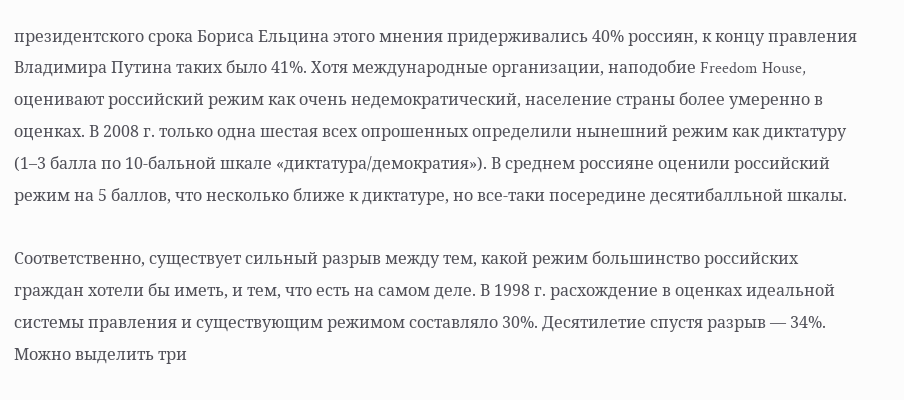президентского срока Бориса Ельцина этого мнения придерживались 40% россиян, к концу правления Владимира Путина таких было 41%. Хотя международные организации, наподобие Freedom House, оценивают российский режим как очень недемократический, население страны более умеренно в оценках. В 2008 г. только одна шестая всех опрошенных определили нынешний режим как диктатуру (1–3 балла по 10-бальной шкале «диктатура/демократия»). В среднем россияне оценили российский режим на 5 баллов, что несколько ближе к диктатуре, но все-таки посередине десятибалльной шкалы.

Соответственно, существует сильный разрыв между тем, какой режим большинство российских граждан хотели бы иметь, и тем, что есть на самом деле. В 1998 г. расхождение в оценках идеальной системы правления и существующим режимом составляло 30%. Десятилетие спустя разрыв — 34%. Можно выделить три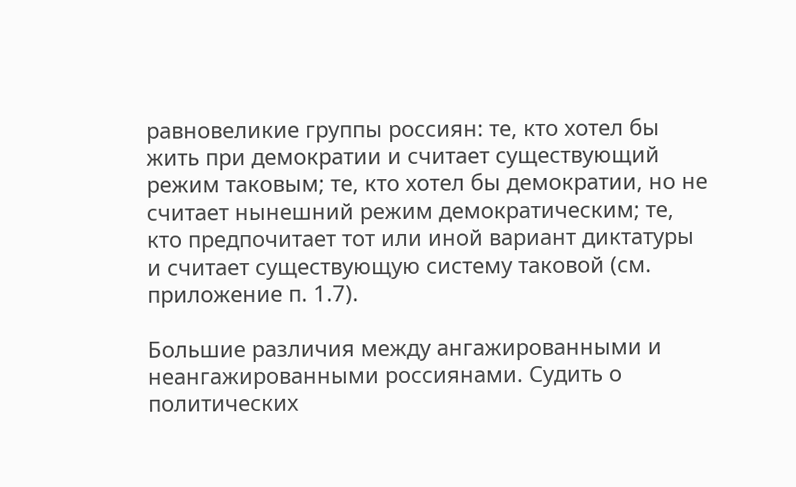равновеликие группы россиян: те, кто хотел бы жить при демократии и считает существующий режим таковым; те, кто хотел бы демократии, но не считает нынешний режим демократическим; те, кто предпочитает тот или иной вариант диктатуры и считает существующую систему таковой (см. приложение п. 1.7).

Большие различия между ангажированными и неангажированными россиянами. Судить о политических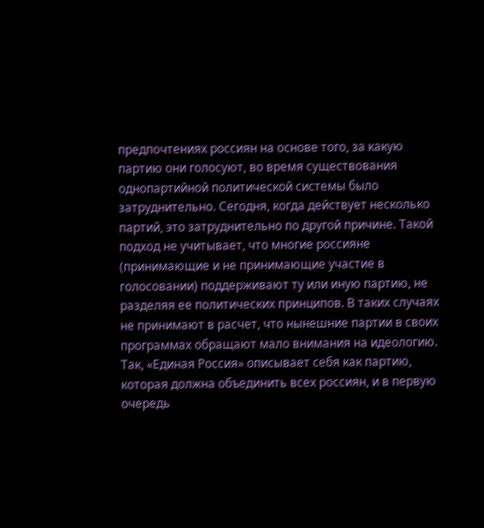предпочтениях россиян на основе того, за какую партию они голосуют, во время существования однопартийной политической системы было затруднительно. Сегодня, когда действует несколько партий, это затруднительно по другой причине. Такой подход не учитывает, что многие россияне (принимающие и не принимающие участие в голосовании) поддерживают ту или иную партию, не разделяя ее политических принципов. В таких случаях не принимают в расчет, что нынешние партии в своих программах обращают мало внимания на идеологию. Так, «Единая Россия» описывает себя как партию, которая должна объединить всех россиян, и в первую очередь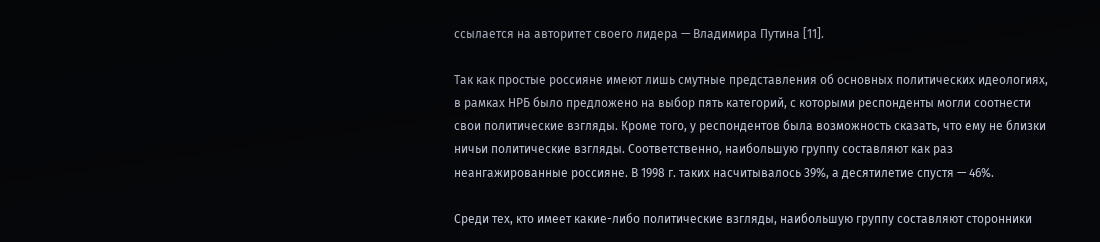ссылается на авторитет своего лидера — Владимира Путина [11].

Так как простые россияне имеют лишь смутные представления об основных политических идеологиях, в рамках НРБ было предложено на выбор пять категорий, с которыми респонденты могли соотнести свои политические взгляды. Кроме того, у респондентов была возможность сказать, что ему не близки ничьи политические взгляды. Соответственно, наибольшую группу составляют как раз неангажированные россияне. В 1998 г. таких насчитывалось 39%, а десятилетие спустя — 46%.

Среди тех, кто имеет какие-либо политические взгляды, наибольшую группу составляют сторонники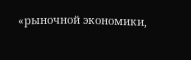«рыночной экономики,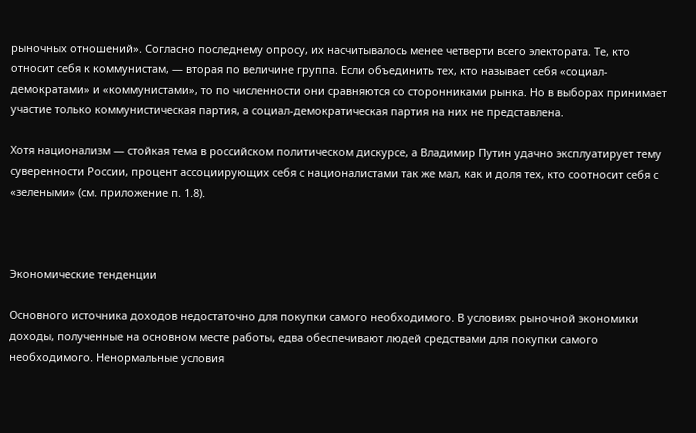рыночных отношений». Согласно последнему опросу, их насчитывалось менее четверти всего электората. Те, кто относит себя к коммунистам, — вторая по величине группа. Если объединить тех, кто называет себя «социал-демократами» и «коммунистами», то по численности они сравняются со сторонниками рынка. Но в выборах принимает участие только коммунистическая партия, а социал-демократическая партия на них не представлена.

Хотя национализм — стойкая тема в российском политическом дискурсе, а Владимир Путин удачно эксплуатирует тему суверенности России, процент ассоциирующих себя с националистами так же мал, как и доля тех, кто соотносит себя с «зелеными» (см. приложение п. 1.8).



Экономические тенденции

Основного источника доходов недостаточно для покупки самого необходимого. В условиях рыночной экономики доходы, полученные на основном месте работы, едва обеспечивают людей средствами для покупки самого необходимого. Ненормальные условия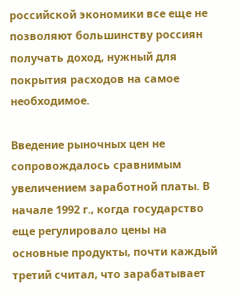российской экономики все еще не позволяют большинству россиян получать доход, нужный для покрытия расходов на самое необходимое.

Введение рыночных цен не сопровождалось сравнимым увеличением заработной платы. В начале 1992 г., когда государство еще регулировало цены на основные продукты, почти каждый третий считал, что зарабатывает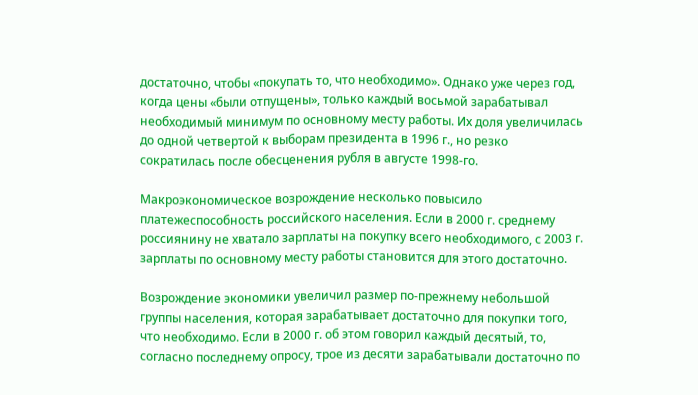достаточно, чтобы «покупать то, что необходимо». Однако уже через год, когда цены «были отпущены», только каждый восьмой зарабатывал необходимый минимум по основному месту работы. Их доля увеличилась до одной четвертой к выборам президента в 1996 г., но резко сократилась после обесценения рубля в августе 1998-го.

Макроэкономическое возрождение несколько повысило платежеспособность российского населения. Если в 2000 г. среднему россиянину не хватало зарплаты на покупку всего необходимого, с 2003 г. зарплаты по основному месту работы становится для этого достаточно.

Возрождение экономики увеличил размер по-прежнему небольшой группы населения, которая зарабатывает достаточно для покупки того, что необходимо. Если в 2000 г. об этом говорил каждый десятый, то, согласно последнему опросу, трое из десяти зарабатывали достаточно по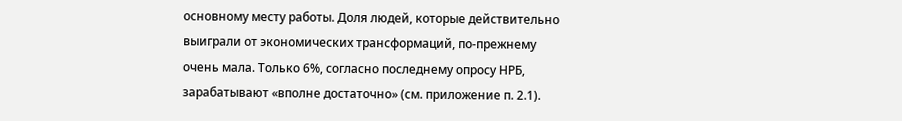основному месту работы. Доля людей, которые действительно выиграли от экономических трансформаций, по-прежнему очень мала. Только 6%, согласно последнему опросу НРБ, зарабатывают «вполне достаточно» (см. приложение п. 2.1).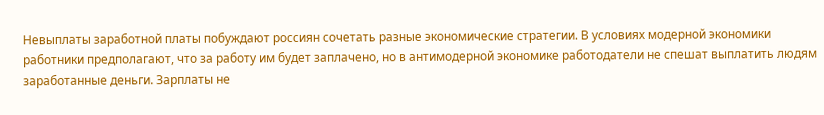Невыплаты заработной платы побуждают россиян сочетать разные экономические стратегии. В условиях модерной экономики работники предполагают, что за работу им будет заплачено, но в антимодерной экономике работодатели не спешат выплатить людям заработанные деньги. Зарплаты не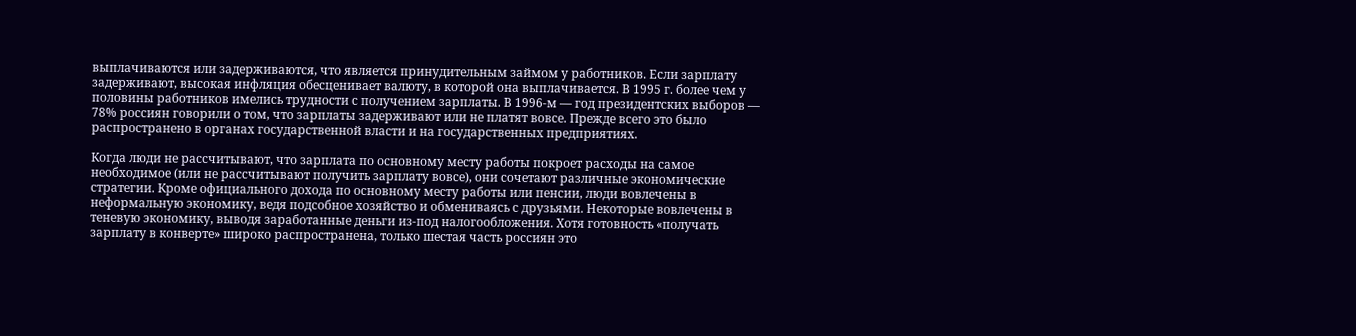выплачиваются или задерживаются, что является принудительным займом у работников. Если зарплату задерживают, высокая инфляция обесценивает валюту, в которой она выплачивается. В 1995 г. более чем у половины работников имелись трудности с получением зарплаты. В 1996-м — год президентских выборов — 78% россиян говорили о том, что зарплаты задерживают или не платят вовсе. Прежде всего это было распространено в органах государственной власти и на государственных предприятиях.

Когда люди не рассчитывают, что зарплата по основному месту работы покроет расходы на самое необходимое (или не рассчитывают получить зарплату вовсе), они сочетают различные экономические стратегии. Кроме официального дохода по основному месту работы или пенсии, люди вовлечены в неформальную экономику, ведя подсобное хозяйство и обмениваясь с друзьями. Некоторые вовлечены в теневую экономику, выводя заработанные деньги из-под налогообложения. Хотя готовность «получать зарплату в конверте» широко распространена, только шестая часть россиян это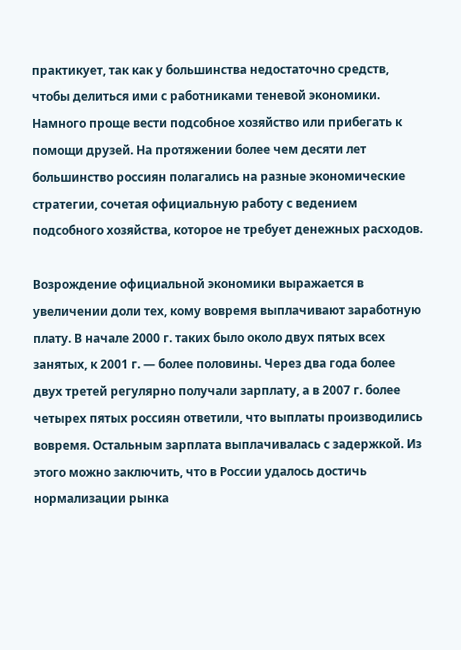практикует, так как у большинства недостаточно средств, чтобы делиться ими с работниками теневой экономики. Намного проще вести подсобное хозяйство или прибегать к помощи друзей. На протяжении более чем десяти лет большинство россиян полагались на разные экономические стратегии, сочетая официальную работу с ведением подсобного хозяйства, которое не требует денежных расходов.

Возрождение официальной экономики выражается в увеличении доли тех, кому вовремя выплачивают заработную плату. В начале 2000 г. таких было около двух пятых всех занятых, к 2001 г. — более половины. Через два года более двух третей регулярно получали зарплату, а в 2007 г. более четырех пятых россиян ответили, что выплаты производились вовремя. Остальным зарплата выплачивалась с задержкой. Из этого можно заключить, что в России удалось достичь нормализации рынка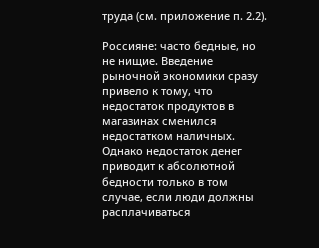труда (см. приложение п. 2.2).

Россияне: часто бедные, но не нищие. Введение рыночной экономики сразу привело к тому, что недостаток продуктов в магазинах сменился недостатком наличных. Однако недостаток денег приводит к абсолютной бедности только в том случае, если люди должны расплачиваться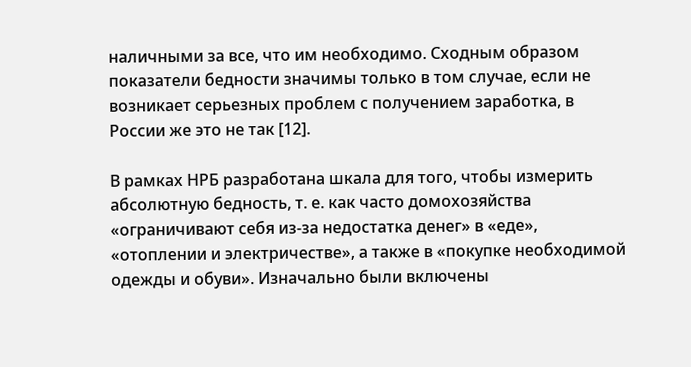наличными за все, что им необходимо. Сходным образом показатели бедности значимы только в том случае, если не возникает серьезных проблем с получением заработка, в России же это не так [12].

В рамках НРБ разработана шкала для того, чтобы измерить абсолютную бедность, т. е. как часто домохозяйства «ограничивают себя из-за недостатка денег» в «еде», «отоплении и электричестве», а также в «покупке необходимой одежды и обуви». Изначально были включены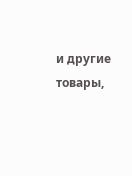и другие товары,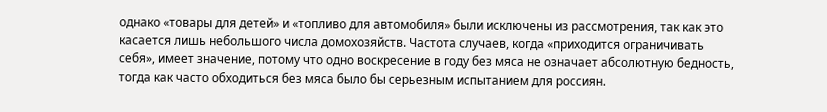однако «товары для детей» и «топливо для автомобиля» были исключены из рассмотрения, так как это касается лишь небольшого числа домохозяйств. Частота случаев, когда «приходится ограничивать себя», имеет значение, потому что одно воскресение в году без мяса не означает абсолютную бедность, тогда как часто обходиться без мяса было бы серьезным испытанием для россиян.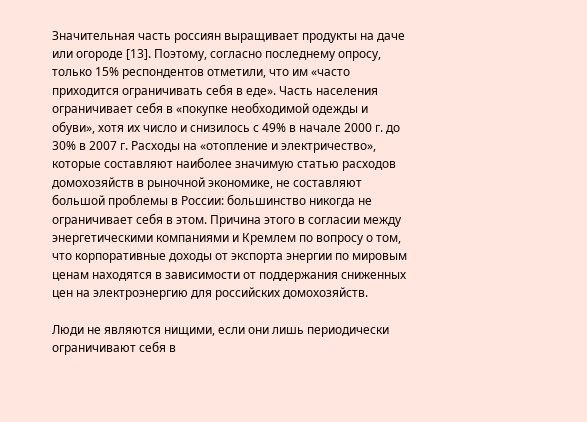Значительная часть россиян выращивает продукты на даче или огороде [13]. Поэтому, согласно последнему опросу, только 15% респондентов отметили, что им «часто приходится ограничивать себя в еде». Часть населения ограничивает себя в «покупке необходимой одежды и обуви», хотя их число и снизилось с 49% в начале 2000 г. до 30% в 2007 г. Расходы на «отопление и электричество», которые составляют наиболее значимую статью расходов домохозяйств в рыночной экономике, не составляют большой проблемы в России: большинство никогда не ограничивает себя в этом. Причина этого в согласии между энергетическими компаниями и Кремлем по вопросу о том, что корпоративные доходы от экспорта энергии по мировым ценам находятся в зависимости от поддержания сниженных цен на электроэнергию для российских домохозяйств.

Люди не являются нищими, если они лишь периодически ограничивают себя в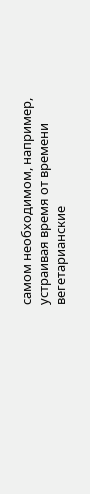самом необходимом, например, устраивая время от времени вегетарианские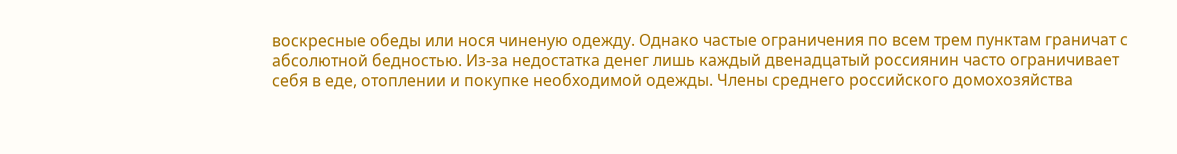воскресные обеды или нося чиненую одежду. Однако частые ограничения по всем трем пунктам граничат с абсолютной бедностью. Из-за недостатка денег лишь каждый двенадцатый россиянин часто ограничивает себя в еде, отоплении и покупке необходимой одежды. Члены среднего российского домохозяйства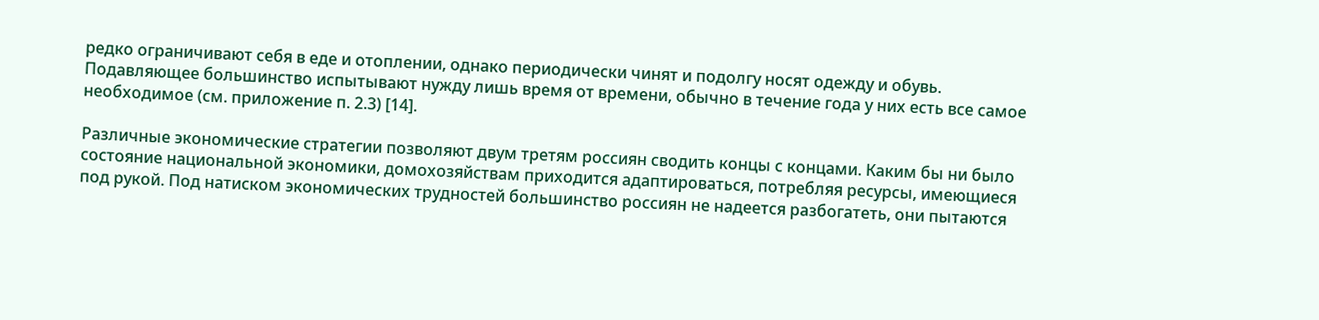редко ограничивают себя в еде и отоплении, однако периодически чинят и подолгу носят одежду и обувь. Подавляющее большинство испытывают нужду лишь время от времени, обычно в течение года у них есть все самое необходимое (см. приложение п. 2.3) [14].

Различные экономические стратегии позволяют двум третям россиян сводить концы с концами. Каким бы ни было состояние национальной экономики, домохозяйствам приходится адаптироваться, потребляя ресурсы, имеющиеся под рукой. Под натиском экономических трудностей большинство россиян не надеется разбогатеть, они пытаются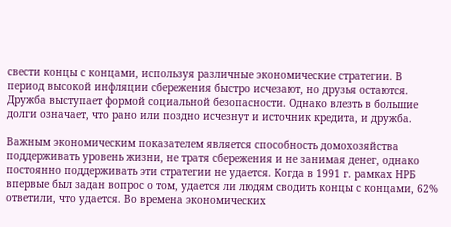свести концы с концами, используя различные экономические стратегии. В период высокой инфляции сбережения быстро исчезают, но друзья остаются. Дружба выступает формой социальной безопасности. Однако влезть в большие долги означает, что рано или поздно исчезнут и источник кредита, и дружба.

Важным экономическим показателем является способность домохозяйства поддерживать уровень жизни, не тратя сбережения и не занимая денег, однако постоянно поддерживать эти стратегии не удается. Когда в 1991 г. рамках НРБ впервые был задан вопрос о том, удается ли людям сводить концы с концами, 62% ответили, что удается. Во времена экономических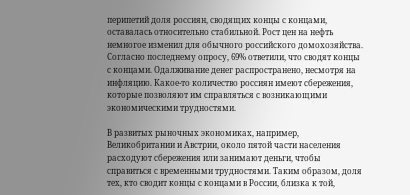перипетий доля россиян, сводящих концы с концами, оставалась относительно стабильной. Рост цен на нефть немногое изменил для обычного российского домохозяйства. Согласно последнему опросу, 69% ответили, что сводят концы с концами. Одалживание денег распространено, несмотря на инфляцию. Какое-то количество россиян имеют сбережения, которые позволяют им справляться с возникающими экономическими трудностями.

В развитых рыночных экономиках, например, Великобритании и Австрии, около пятой части населения расходуют сбережения или занимают деньги, чтобы справиться с временными трудностями. Таким образом, доля тех, кто сводит концы с концами в России, близка к той,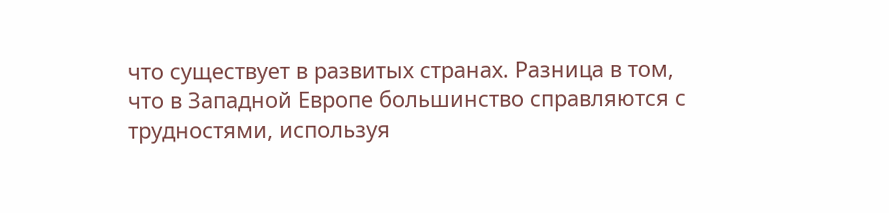что существует в развитых странах. Разница в том, что в Западной Европе большинство справляются с трудностями, используя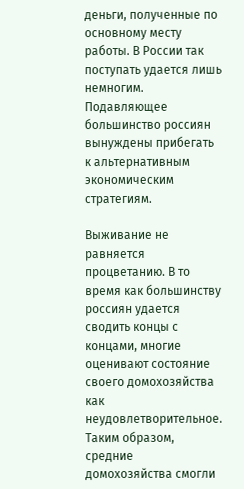деньги, полученные по основному месту работы. В России так поступать удается лишь немногим. Подавляющее большинство россиян вынуждены прибегать к альтернативным экономическим стратегиям.

Выживание не равняется процветанию. В то время как большинству россиян удается сводить концы с концами, многие оценивают состояние своего домохозяйства как неудовлетворительное. Таким образом, средние домохозяйства смогли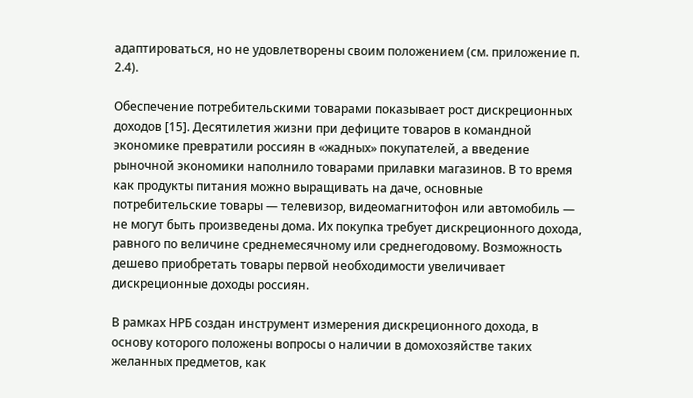адаптироваться, но не удовлетворены своим положением (см. приложение п. 2.4).

Обеспечение потребительскими товарами показывает рост дискреционных доходов [15]. Десятилетия жизни при дефиците товаров в командной экономике превратили россиян в «жадных» покупателей, а введение рыночной экономики наполнило товарами прилавки магазинов. В то время как продукты питания можно выращивать на даче, основные потребительские товары — телевизор, видеомагнитофон или автомобиль — не могут быть произведены дома. Их покупка требует дискреционного дохода, равного по величине среднемесячному или среднегодовому. Возможность дешево приобретать товары первой необходимости увеличивает дискреционные доходы россиян.

В рамках НРБ создан инструмент измерения дискреционного дохода, в основу которого положены вопросы о наличии в домохозяйстве таких желанных предметов, как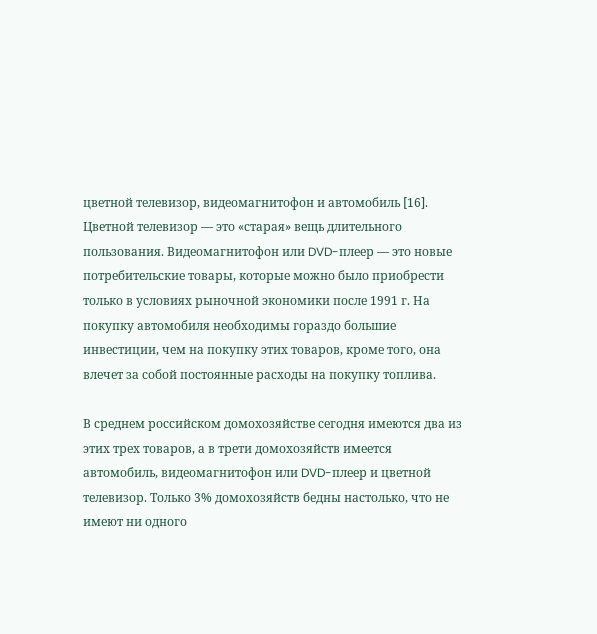цветной телевизор, видеомагнитофон и автомобиль [16]. Цветной телевизор — это «старая» вещь длительного пользования. Видеомагнитофон или DVD-плеер — это новые потребительские товары, которые можно было приобрести только в условиях рыночной экономики после 1991 г. На покупку автомобиля необходимы гораздо большие инвестиции, чем на покупку этих товаров, кроме того, она влечет за собой постоянные расходы на покупку топлива.

В среднем российском домохозяйстве сегодня имеются два из этих трех товаров, а в трети домохозяйств имеется автомобиль, видеомагнитофон или DVD-плеер и цветной телевизор. Только 3% домохозяйств бедны настолько, что не имеют ни одного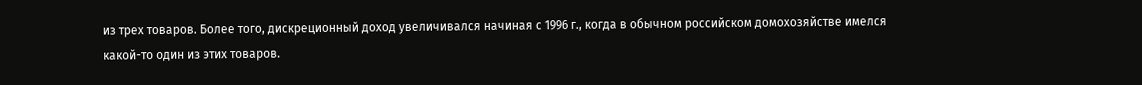из трех товаров. Более того, дискреционный доход увеличивался начиная с 1996 г., когда в обычном российском домохозяйстве имелся какой-то один из этих товаров.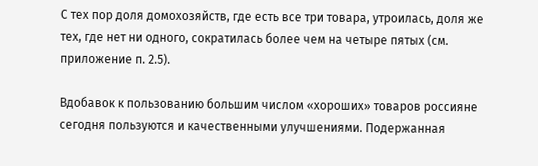С тех пор доля домохозяйств, где есть все три товара, утроилась, доля же тех, где нет ни одного, сократилась более чем на четыре пятых (см. приложение п. 2.5).

Вдобавок к пользованию большим числом «хороших» товаров россияне сегодня пользуются и качественными улучшениями. Подержанная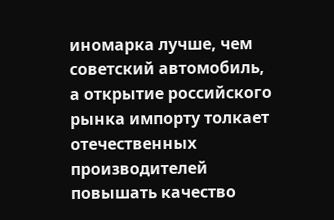иномарка лучше, чем советский автомобиль, а открытие российского рынка импорту толкает отечественных производителей повышать качество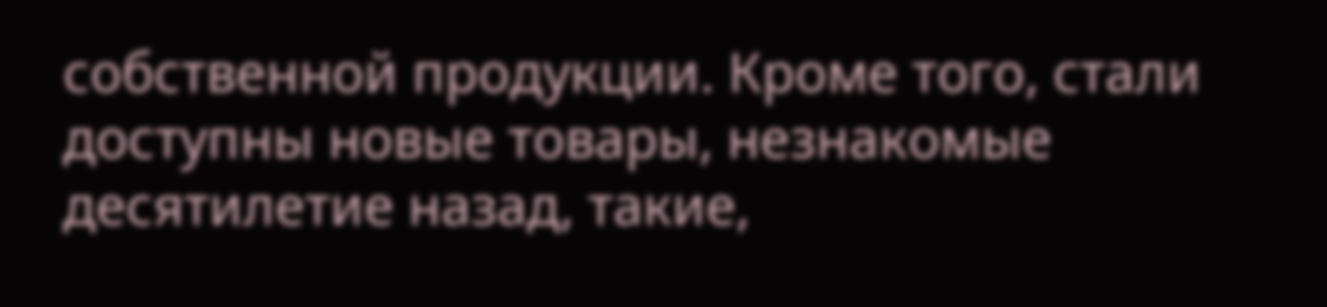собственной продукции. Кроме того, стали доступны новые товары, незнакомые десятилетие назад, такие,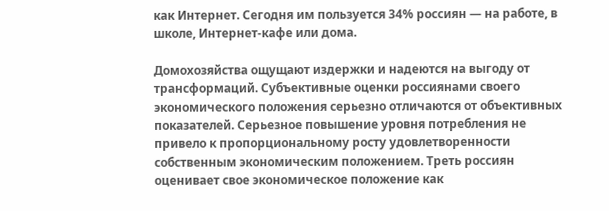как Интернет. Сегодня им пользуется 34% россиян — на работе, в школе, Интернет-кафе или дома.

Домохозяйства ощущают издержки и надеются на выгоду от трансформаций. Субъективные оценки россиянами своего экономического положения серьезно отличаются от объективных показателей. Серьезное повышение уровня потребления не привело к пропорциональному росту удовлетворенности собственным экономическим положением. Треть россиян оценивает свое экономическое положение как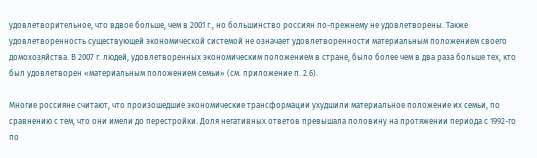удовлетворительное, что вдвое больше, чем в 2001 г., но большинство россиян по-прежнему не удовлетворены. Также удовлетворенность существующей экономической системой не означает удовлетворенности материальным положением своего домохозяйства. В 2007 г. людей, удовлетворенных экономическим положением в стране, было более чем в два раза больше тех, кто был удовлетворен «материальным положением семьи» (см. приложение п. 2.6).

Многие россияне считают, что произошедшие экономические трансформации ухудшили материальное положение их семьи, по сравнению с тем, что они имели до перестройки. Доля негативных ответов превышала половину на протяжении периода с 1992-го по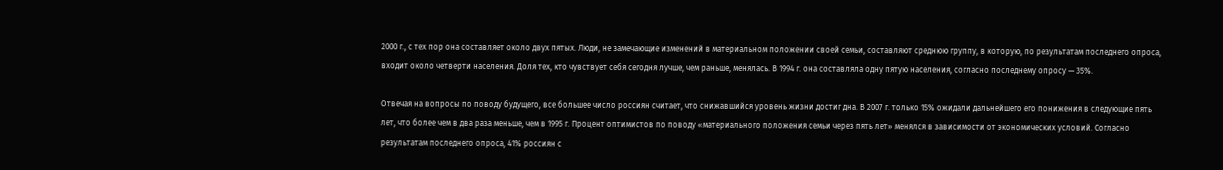2000 г., с тех пор она составляет около двух пятых. Люди, не замечающие изменений в материальном положении своей семьи, составляют среднюю группу, в которую, по результатам последнего опроса, входит около четверти населения. Доля тех, кто чувствует себя сегодня лучше, чем раньше, менялась. В 1994 г. она составляла одну пятую населения, согласно последнему опросу — 35%.

Отвечая на вопросы по поводу будущего, все большее число россиян считает, что снижавшийся уровень жизни достиг дна. В 2007 г. только 15% ожидали дальнейшего его понижения в следующие пять лет, что более чем в два раза меньше, чем в 1995 г. Процент оптимистов по поводу «материального положения семьи через пять лет» менялся в зависимости от экономических условий. Согласно результатам последнего опроса, 41% россиян с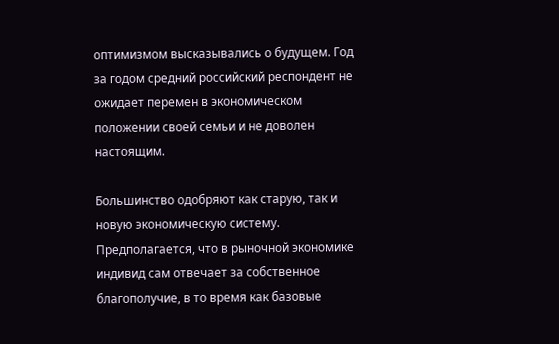оптимизмом высказывались о будущем. Год за годом средний российский респондент не ожидает перемен в экономическом положении своей семьи и не доволен настоящим.

Большинство одобряют как старую, так и новую экономическую систему. Предполагается, что в рыночной экономике индивид сам отвечает за собственное благополучие, в то время как базовые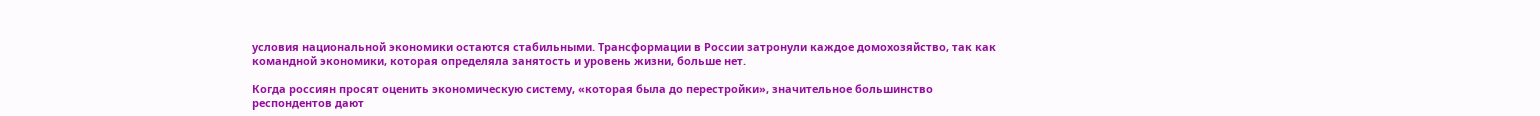условия национальной экономики остаются стабильными. Трансформации в России затронули каждое домохозяйство, так как командной экономики, которая определяла занятость и уровень жизни, больше нет.

Когда россиян просят оценить экономическую систему, «которая была до перестройки», значительное большинство респондентов дают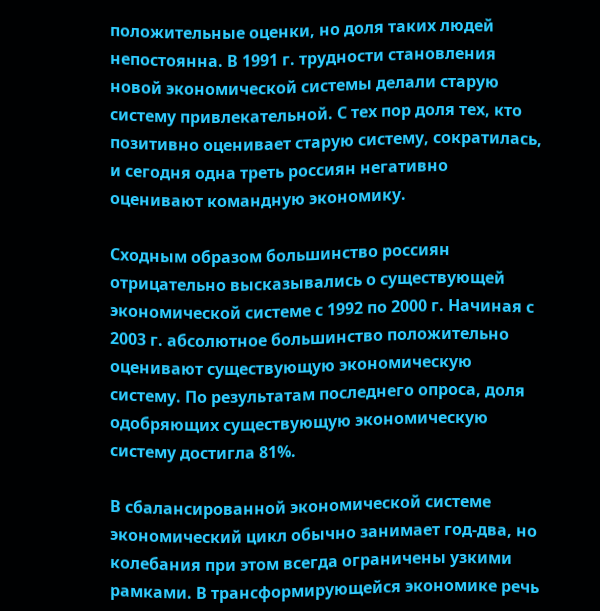положительные оценки, но доля таких людей непостоянна. В 1991 г. трудности становления новой экономической системы делали старую систему привлекательной. С тех пор доля тех, кто позитивно оценивает старую систему, сократилась, и сегодня одна треть россиян негативно оценивают командную экономику.

Сходным образом большинство россиян отрицательно высказывались о существующей экономической системе с 1992 по 2000 г. Начиная с 2003 г. абсолютное большинство положительно оценивают существующую экономическую систему. По результатам последнего опроса, доля одобряющих существующую экономическую систему достигла 81%.

В сбалансированной экономической системе экономический цикл обычно занимает год-два, но колебания при этом всегда ограничены узкими рамками. В трансформирующейся экономике речь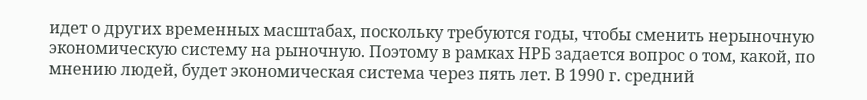идет о других временных масштабах, поскольку требуются годы, чтобы сменить нерыночную экономическую систему на рыночную. Поэтому в рамках НРБ задается вопрос о том, какой, по мнению людей, будет экономическая система через пять лет. В 1990 г. средний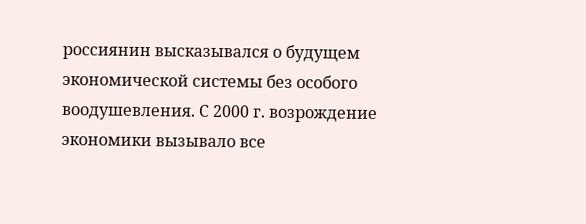россиянин высказывался о будущем экономической системы без особого воодушевления. С 2000 г. возрождение экономики вызывало все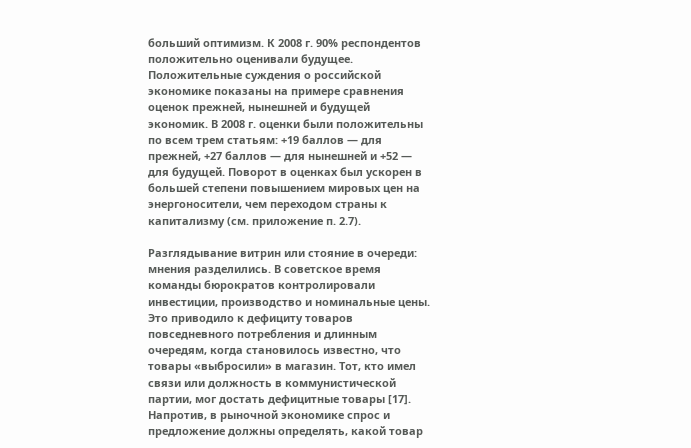больший оптимизм. К 2008 г. 90% респондентов положительно оценивали будущее. Положительные суждения о российской экономике показаны на примере сравнения оценок прежней, нынешней и будущей экономик. В 2008 г. оценки были положительны по всем трем статьям: +19 баллов — для прежней, +27 баллов — для нынешней и +52 — для будущей. Поворот в оценках был ускорен в большей степени повышением мировых цен на энергоносители, чем переходом страны к капитализму (см. приложение п. 2.7).

Разглядывание витрин или стояние в очереди: мнения разделились. В советское время команды бюрократов контролировали инвестиции, производство и номинальные цены. Это приводило к дефициту товаров повседневного потребления и длинным очередям, когда становилось известно, что товары «выбросили» в магазин. Тот, кто имел связи или должность в коммунистической партии, мог достать дефицитные товары [17]. Напротив, в рыночной экономике спрос и предложение должны определять, какой товар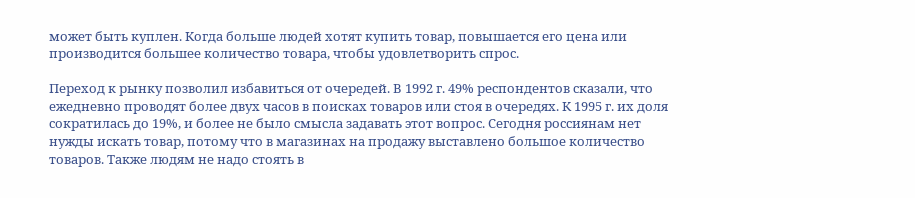может быть куплен. Когда больше людей хотят купить товар, повышается его цена или производится большее количество товара, чтобы удовлетворить спрос.

Переход к рынку позволил избавиться от очередей. В 1992 г. 49% респондентов сказали, что ежедневно проводят более двух часов в поисках товаров или стоя в очередях. К 1995 г. их доля сократилась до 19%, и более не было смысла задавать этот вопрос. Сегодня россиянам нет нужды искать товар, потому что в магазинах на продажу выставлено большое количество товаров. Также людям не надо стоять в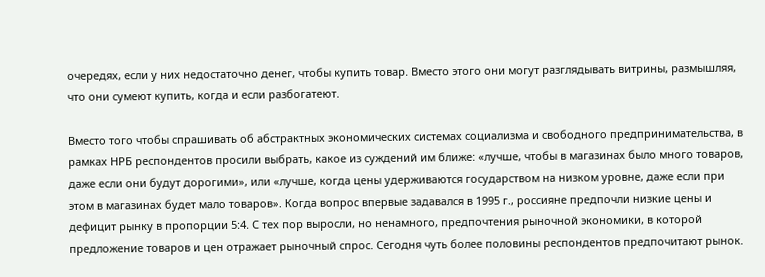очередях, если у них недостаточно денег, чтобы купить товар. Вместо этого они могут разглядывать витрины, размышляя, что они сумеют купить, когда и если разбогатеют.

Вместо того чтобы спрашивать об абстрактных экономических системах социализма и свободного предпринимательства, в рамках НРБ респондентов просили выбрать, какое из суждений им ближе: «лучше, чтобы в магазинах было много товаров, даже если они будут дорогими», или «лучше, когда цены удерживаются государством на низком уровне, даже если при этом в магазинах будет мало товаров». Когда вопрос впервые задавался в 1995 г., россияне предпочли низкие цены и дефицит рынку в пропорции 5:4. С тех пор выросли, но ненамного, предпочтения рыночной экономики, в которой предложение товаров и цен отражает рыночный спрос. Сегодня чуть более половины респондентов предпочитают рынок.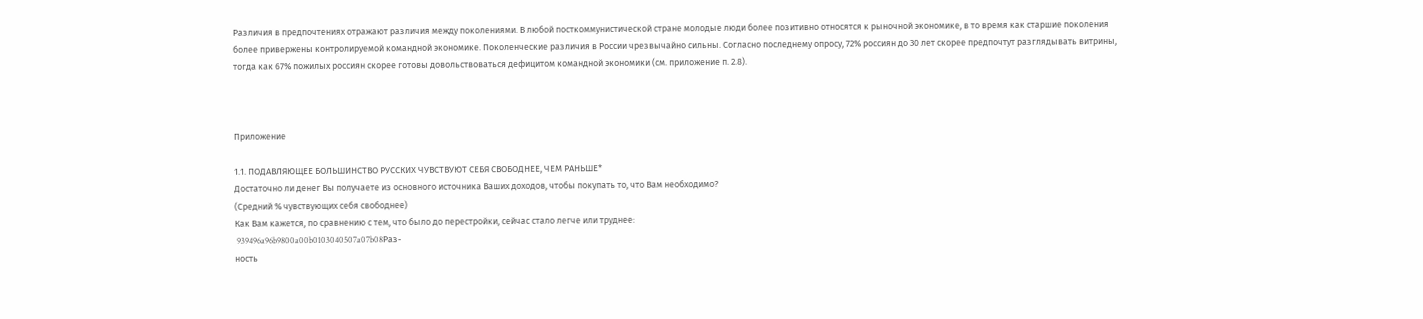Различия в предпочтениях отражают различия между поколениями. В любой посткоммунистической стране молодые люди более позитивно относятся к рыночной экономике, в то время как старшие поколения более привержены контролируемой командной экономике. Поколенческие различия в России чрезвычайно сильны. Согласно последнему опросу, 72% россиян до 30 лет скорее предпочтут разглядывать витрины, тогда как 67% пожилых россиян скорее готовы довольствоваться дефицитом командной экономики (см. приложение п. 2.8).



Приложение

1.1. ПОДАВЛЯЮЩЕЕ БОЛЬШИНСТВО РУССКИХ ЧУВСТВУЮТ СЕБЯ СВОБОДНЕЕ, ЧЕМ РАНЬШЕ*
Достаточно ли денег Вы получаете из основного источника Ваших доходов, чтобы покупать то, что Вам необходимо?
(Средний % чувствующих себя свободнее)
Как Вам кажется, по сравнению с тем, что было до перестройки, сейчас стало легче или труднее:
 939496a96b9800a00b0103040507a07b08Раз-
ность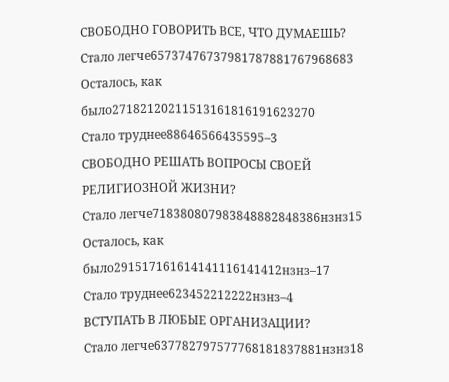СВОБОДНО ГОВОРИТЬ ВСЕ, ЧТО ДУМАЕШЬ?
Стало легче65737476737981787881767968683
Осталось, как было27182120211513161816191623270
Стало труднее88646566435595–3
СВОБОДНО РЕШАТЬ ВОПРОСЫ СВОЕЙ РЕЛИГИОЗНОЙ ЖИЗНИ?
Стало легче718380807983848882848386нзнз15
Осталось, как было291517161614141116141412нзнз–17
Стало труднее623452212222нзнз–4
ВСТУПАТЬ В ЛЮБЫЕ ОРГАНИЗАЦИИ?
Стало легче637782797577768181837881нзнз18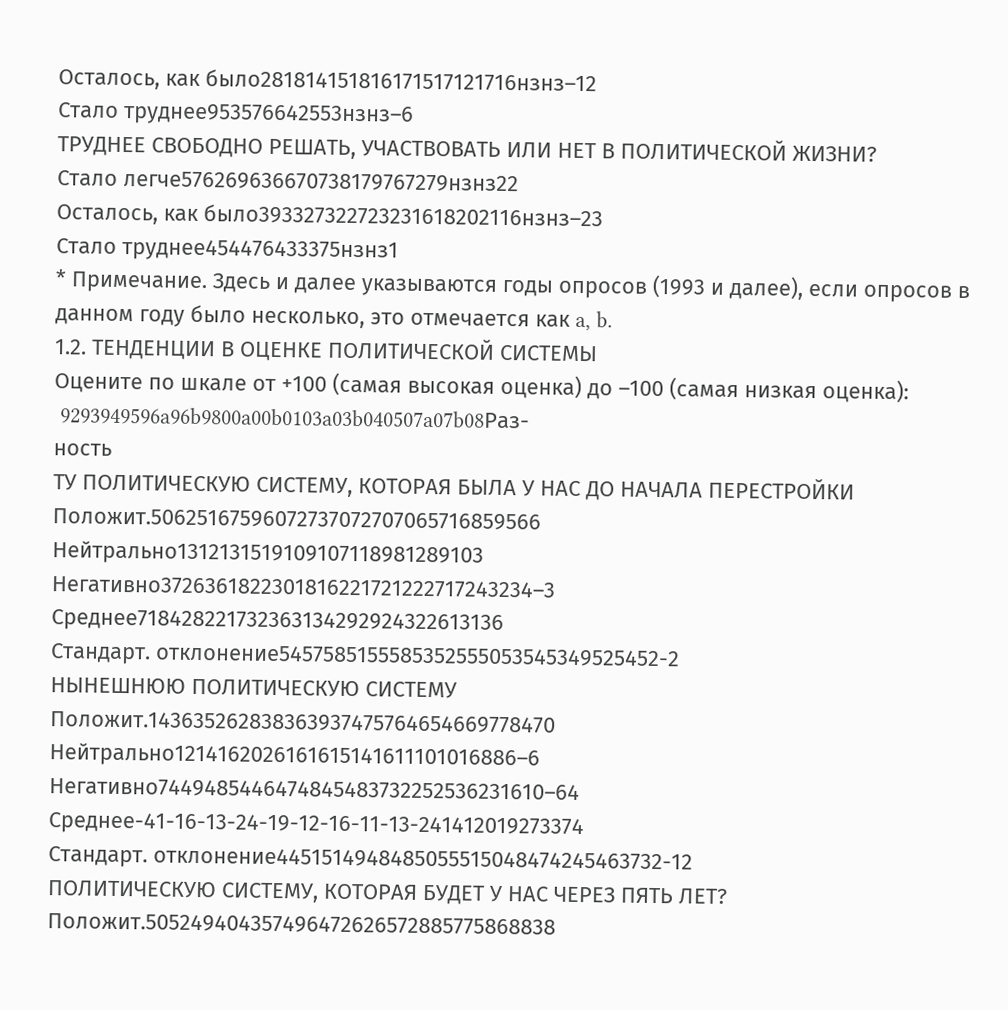Осталось, как было281814151816171517121716нзнз–12
Стало труднее953576642553нзнз–6
ТРУДНЕЕ СВОБОДНО РЕШАТЬ, УЧАСТВОВАТЬ ИЛИ НЕТ В ПОЛИТИЧЕСКОЙ ЖИЗНИ?
Стало легче576269636670738179767279нзнз22
Осталось, как было393327322723231618202116нзнз–23
Стало труднее454476433375нзнз1
* Примечание. Здесь и далее указываются годы опросов (1993 и далее), если опросов в данном году было несколько, это отмечается как a, b.
1.2. ТЕНДЕНЦИИ В ОЦЕНКЕ ПОЛИТИЧЕСКОЙ СИСТЕМЫ
Оцените по шкале от +100 (самая высокая оценка) до –100 (самая низкая оценка):
 9293949596a96b9800a00b0103a03b040507a07b08Раз-
ность
ТУ ПОЛИТИЧЕСКУЮ СИСТЕМУ, КОТОРАЯ БЫЛА У НАС ДО НАЧАЛА ПЕРЕСТРОЙКИ
Положит.50625167596072737072707065716859566
Нейтрально1312131519109107118981289103
Негативно3726361822301816221721222717243234–3
Среднее718428221732363134292924322613136
Стандарт. отклонение5457585155585352555053545349525452-2
НЫНЕШНЮЮ ПОЛИТИЧЕСКУЮ СИСТЕМУ
Положит.143635262838363937475764654669778470
Нейтрально1214162026161615141611101016886–6
Негативно7449485446474845483732252536231610–64
Среднее-41-16-13-24-19-12-16-11-13-241412019273374
Стандарт. отклонение4451514948485055515048474245463732-12
ПОЛИТИЧЕСКУЮ СИСТЕМУ, КОТОРАЯ БУДЕТ У НАС ЧЕРЕЗ ПЯТЬ ЛЕТ?
Положит.505249404357496472626572885775868838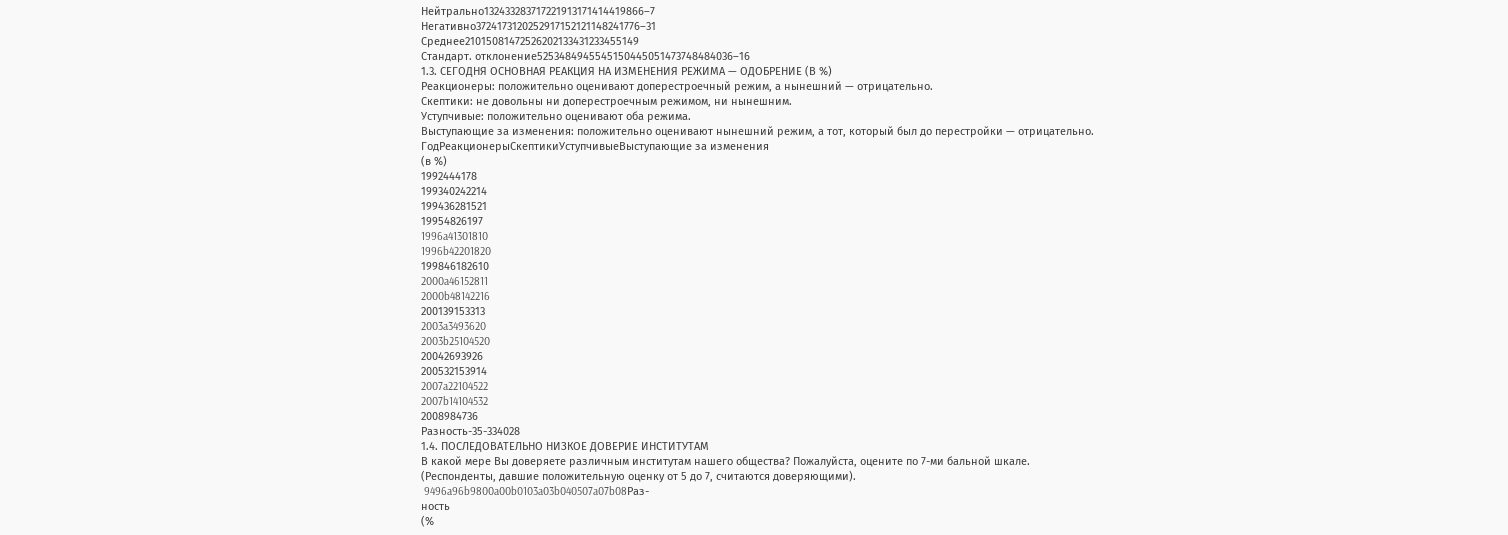Нейтрально132433283717221913171414419866–7
Негативно3724173120252917152121148241776–31
Среднее21015081472526202133431233455149
Стандарт. отклонение5253484945545150445051473748484036–16
1.3. СЕГОДНЯ ОСНОВНАЯ РЕАКЦИЯ НА ИЗМЕНЕНИЯ РЕЖИМА — ОДОБРЕНИЕ (В %)
Реакционеры: положительно оценивают доперестроечный режим, а нынешний — отрицательно.
Скептики: не довольны ни доперестроечным режимом, ни нынешним.
Уступчивые: положительно оценивают оба режима.
Выступающие за изменения: положительно оценивают нынешний режим, а тот, который был до перестройки — отрицательно.
ГодРеакционерыСкептикиУступчивыеВыступающие за изменения
(в %)
1992444178
199340242214
199436281521
19954826197
1996a41301810
1996b42201820
199846182610
2000a46152811
2000b48142216
200139153313
2003a3493620
2003b25104520
20042693926
200532153914
2007a22104522
2007b14104532
2008984736
Разность-35-334028
1.4. ПОСЛЕДОВАТЕЛЬНО НИЗКОЕ ДОВЕРИЕ ИНСТИТУТАМ
В какой мере Вы доверяете различным институтам нашего общества? Пожалуйста, оцените по 7-ми бальной шкале.
(Респонденты, давшие положительную оценку от 5 до 7, считаются доверяющими).
 9496a96b9800a00b0103a03b040507a07b08Раз-
ность
(%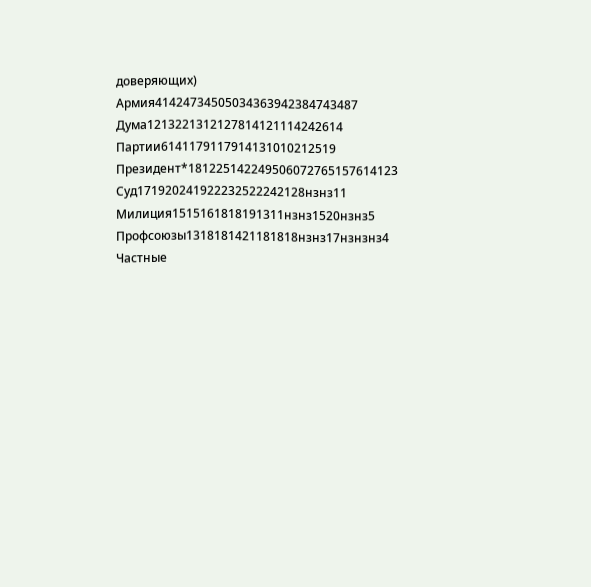доверяющих)
Армия41424734505034363942384743487
Дума1213221312127814121114242614
Партии6141179117914131010212519
Президент*181225142249506072765157614123
Суд171920241922232522242128нзнз11
Милиция1515161818191311нзнз1520нзнз5
Профсоюзы1318181421181818нзнз17нзнзнз4
Частные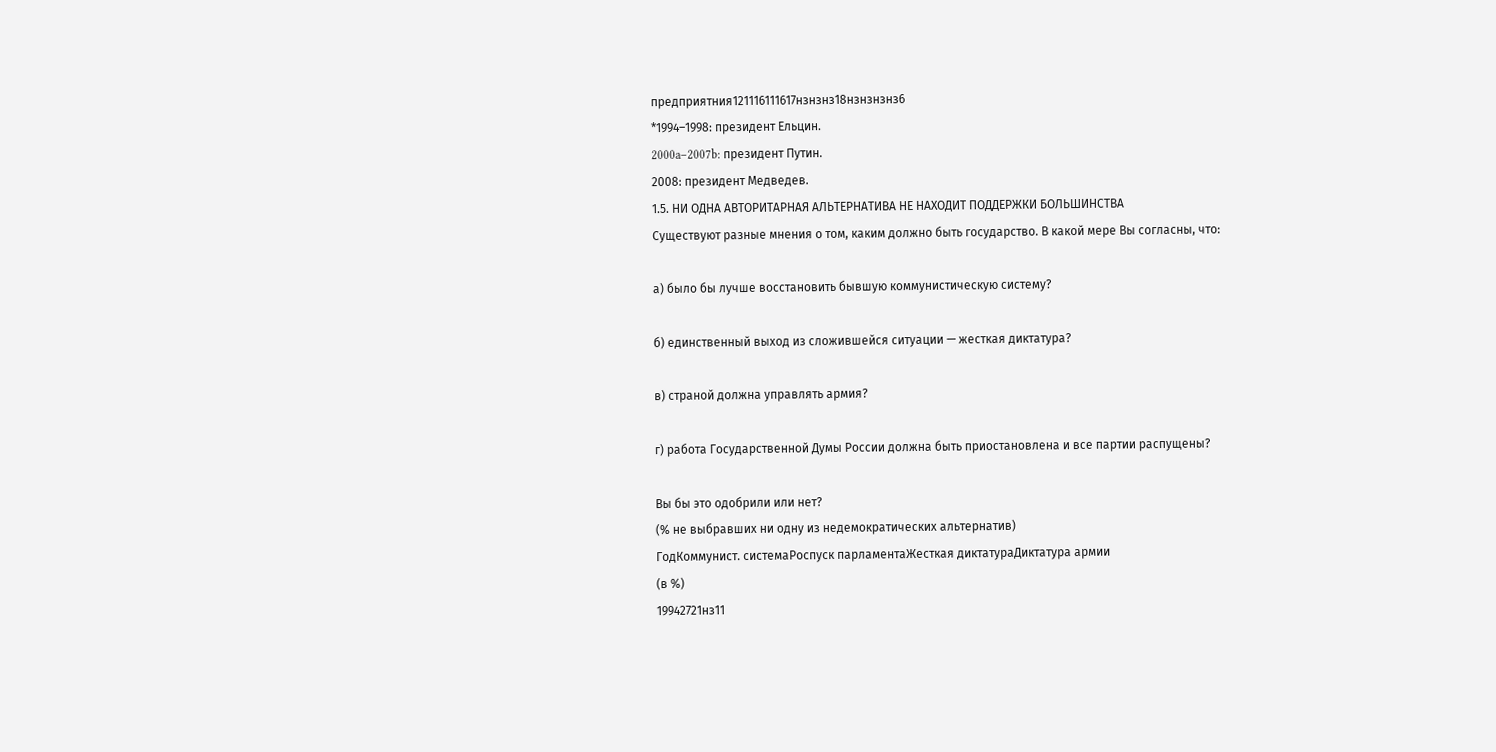предприятния121116111617нзнзнз18нзнзнзнз6
*1994–1998: президент Ельцин.
2000a–2007b: президент Путин.
2008: президент Медведев.
1.5. НИ ОДНА АВТОРИТАРНАЯ АЛЬТЕРНАТИВА НЕ НАХОДИТ ПОДДЕРЖКИ БОЛЬШИНСТВА
Существуют разные мнения о том, каким должно быть государство. В какой мере Вы согласны, что:

а) было бы лучше восстановить бывшую коммунистическую систему?

б) единственный выход из сложившейся ситуации — жесткая диктатура?

в) страной должна управлять армия?

г) работа Государственной Думы России должна быть приостановлена и все партии распущены?

Вы бы это одобрили или нет?
(% не выбравших ни одну из недемократических альтернатив)
ГодКоммунист. системаРоспуск парламентаЖесткая диктатураДиктатура армии
(в %)
19942721нз11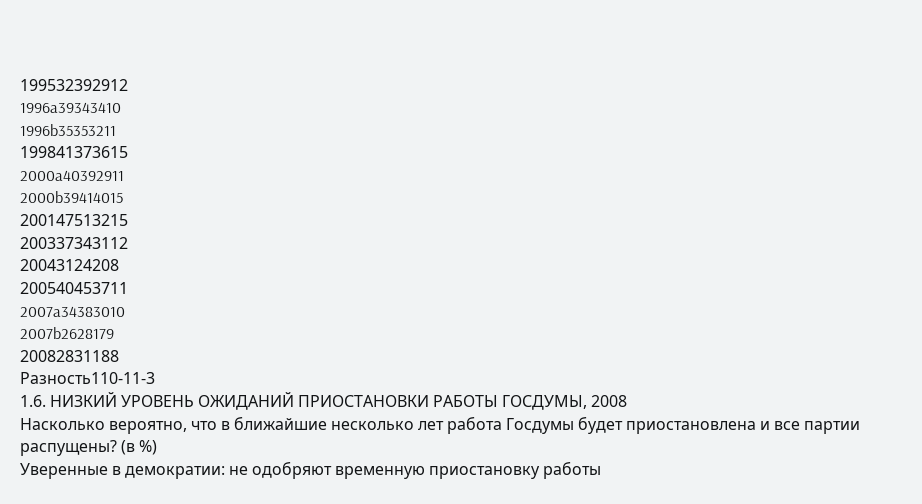199532392912
1996a39343410
1996b35353211
199841373615
2000a40392911
2000b39414015
200147513215
200337343112
20043124208
200540453711
2007a34383010
2007b2628179
20082831188
Разность110-11-3
1.6. НИЗКИЙ УРОВЕНЬ ОЖИДАНИЙ ПРИОСТАНОВКИ РАБОТЫ ГОСДУМЫ, 2008
Насколько вероятно, что в ближайшие несколько лет работа Госдумы будет приостановлена и все партии распущены? (в %)
Уверенные в демократии: не одобряют временную приостановку работы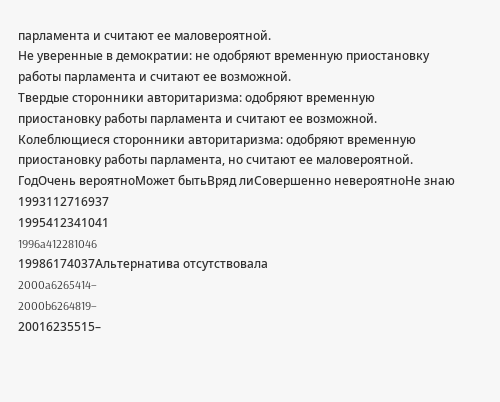парламента и считают ее маловероятной.
Не уверенные в демократии: не одобряют временную приостановку работы парламента и считают ее возможной.
Твердые сторонники авторитаризма: одобряют временную приостановку работы парламента и считают ее возможной.
Колеблющиеся сторонники авторитаризма: одобряют временную приостановку работы парламента, но считают ее маловероятной.
ГодОчень вероятноМожет бытьВряд лиСовершенно невероятноНе знаю
1993112716937
1995412341041
1996a412281046
19986174037Альтернатива отсутствовала
2000a6265414–
2000b6264819–
20016235515–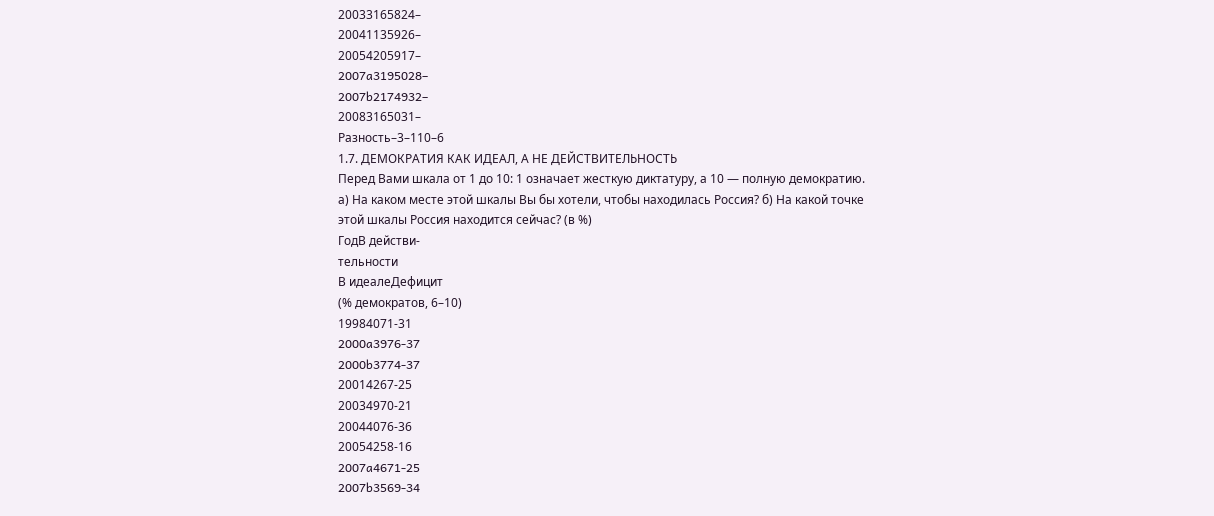20033165824–
20041135926–
20054205917–
2007a3195028–
2007b2174932–
20083165031–
Разность–3–110–6
1.7. ДЕМОКРАТИЯ КАК ИДЕАЛ, А НЕ ДЕЙСТВИТЕЛЬНОСТЬ
Перед Вами шкала от 1 до 10: 1 означает жесткую диктатуру, а 10 — полную демократию. а) На каком месте этой шкалы Вы бы хотели, чтобы находилась Россия? б) На какой точке этой шкалы Россия находится сейчас? (в %)
ГодВ действи-
тельности
В идеалеДефицит
(% демократов, 6–10)
19984071-31
2000a3976-37
2000b3774-37
20014267-25
20034970-21
20044076-36
20054258-16
2007a4671-25
2007b3569-34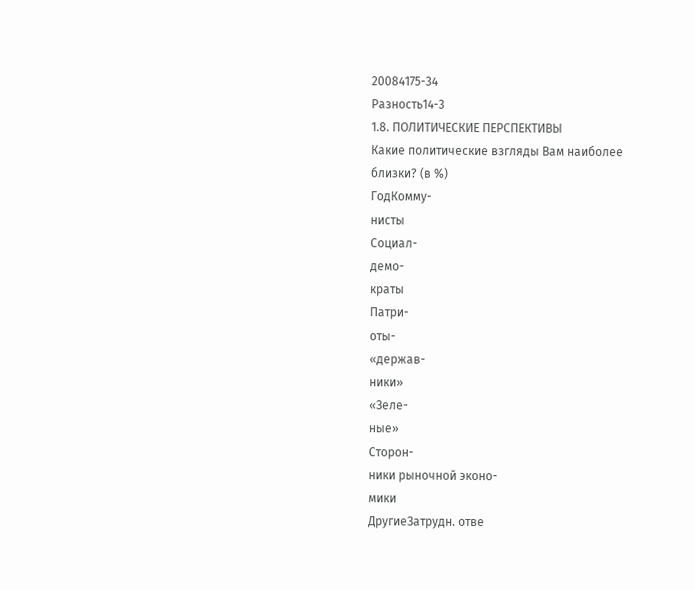20084175-34
Разность14-3
1.8. ПОЛИТИЧЕСКИЕ ПЕРСПЕКТИВЫ
Какие политические взгляды Вам наиболее близки? (в %)
ГодКомму-
нисты
Социал-
демо-
краты
Патри-
оты-
«держав-
ники»
«Зеле-
ные»
Сторон-
ники рыночной эконо-
мики
ДругиеЗатрудн. отве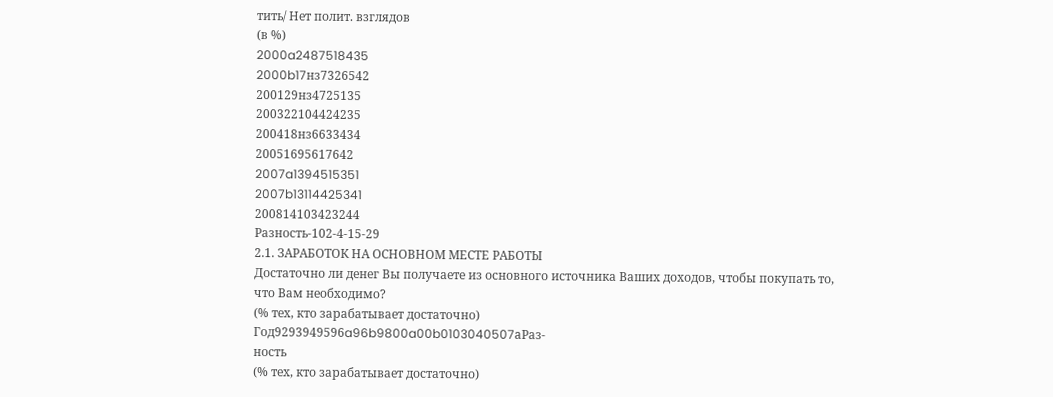тить/ Нет полит. взглядов
(в %)
2000a2487518435
2000b17нз7326542
200129нз4725135
200322104424235
200418нз6633434
20051695617642
2007a1394515351
2007b13114425341
200814103423244
Разность-102-4-15-29
2.1. ЗАРАБОТОК НА ОСНОВНОМ МЕСТЕ РАБОТЫ
Достаточно ли денег Вы получаете из основного источника Ваших доходов, чтобы покупать то, что Вам необходимо?
(% тех, кто зарабатывает достаточно)
Год9293949596a96b9800a00b0103040507aРаз-
ность
(% тех, кто зарабатывает достаточно)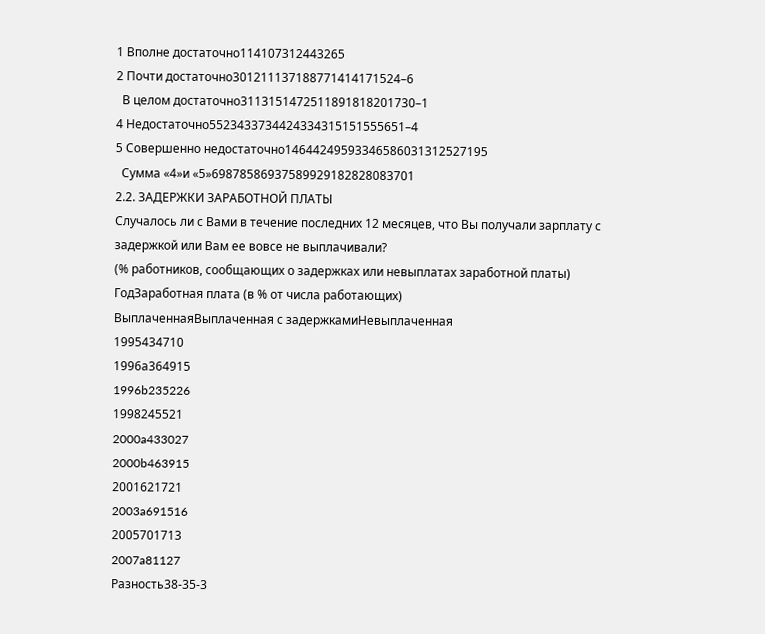1 Вполне достаточно114107312443265
2 Почти достаточно301211137188771414171524–6
  В целом достаточно3113151472511891818201730–1
4 Недостаточно5523433734424334315151555651–4
5 Совершенно недостаточно14644249593346586031312527195
  Сумма «4»и «5»69878586937589929182828083701
2.2. ЗАДЕРЖКИ ЗАРАБОТНОЙ ПЛАТЫ
Случалось ли с Вами в течение последних 12 месяцев, что Вы получали зарплату с задержкой или Вам ее вовсе не выплачивали?
(% работников, сообщающих о задержках или невыплатах заработной платы)
ГодЗаработная плата (в % от числа работающих)
ВыплаченнаяВыплаченная с задержкамиНевыплаченная
1995434710
1996а364915
1996b235226
1998245521
2000a433027
2000b463915
2001621721
2003a691516
2005701713
2007a81127
Разность38-35-3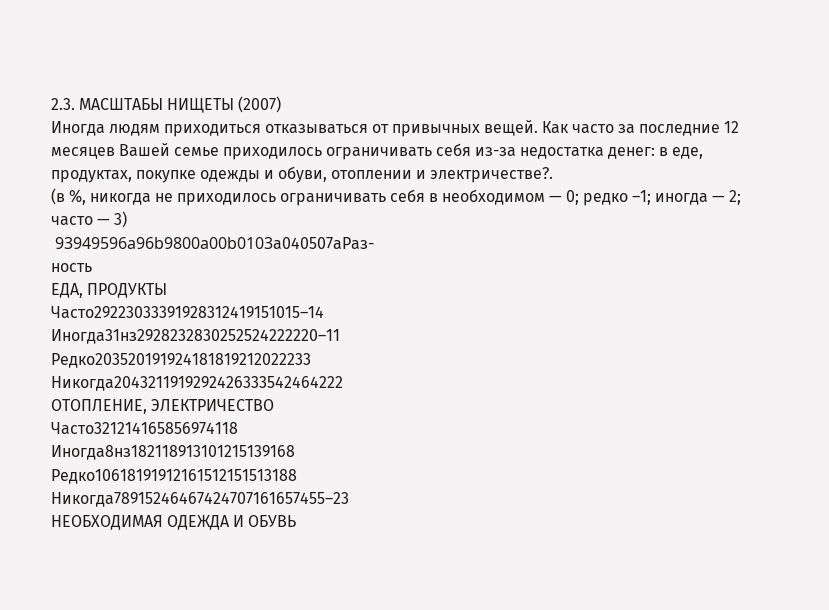2.3. МАСШТАБЫ НИЩЕТЫ (2007)
Иногда людям приходиться отказываться от привычных вещей. Как часто за последние 12 месяцев Вашей семье приходилось ограничивать себя из-за недостатка денег: в еде, продуктах, покупке одежды и обуви, отоплении и электричестве?.
(в %, никогда не приходилось ограничивать себя в необходимом — 0; редко –1; иногда — 2; часто — 3)
 93949596a96b9800a00b0103а040507aРаз-
ность
ЕДА, ПРОДУКТЫ
Часто29223033391928312419151015–14
Иногда31нз2928232830252524222220–11
Редко203520191924181819212022233
Никогда2043211919292426333542464222
ОТОПЛЕНИЕ, ЭЛЕКТРИЧЕСТВО
Часто321214165856974118
Иногда8нз182118913101215139168
Редко10618191912161512151513188
Никогда78915246467424707161657455–23
НЕОБХОДИМАЯ ОДЕЖДА И ОБУВЬ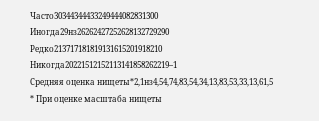Часто30344344433249444082831300
Иногда29нз26262427252628132729290
Редко213717181819131615201918210
Никогда20221512152113141858262219–1
Средняя оценка нищеты*2,1нз4,54,74,83,54,34,13,83,53,33,13,61,5
* При оценке масштаба нищеты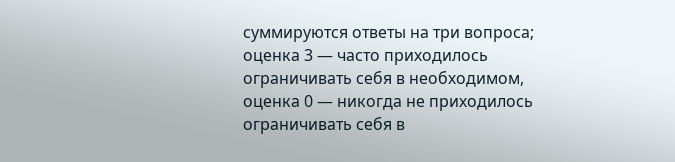суммируются ответы на три вопроса; оценка 3 — часто приходилось ограничивать себя в необходимом, оценка 0 — никогда не приходилось ограничивать себя в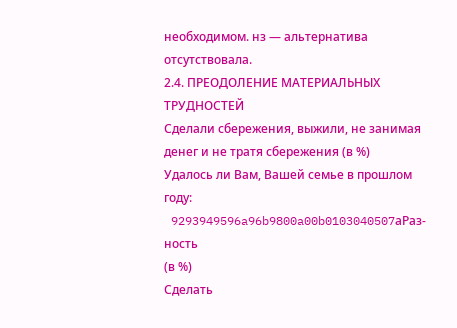необходимом. нз — альтернатива отсутствовала.
2.4. ПРЕОДОЛЕНИЕ МАТЕРИАЛЬНЫХ ТРУДНОСТЕЙ
Сделали сбережения, выжили, не занимая денег и не тратя сбережения (в %)
Удалось ли Вам, Вашей семье в прошлом году:
 9293949596a96b9800a00b0103040507aРаз-
ность
(в %)
Сделать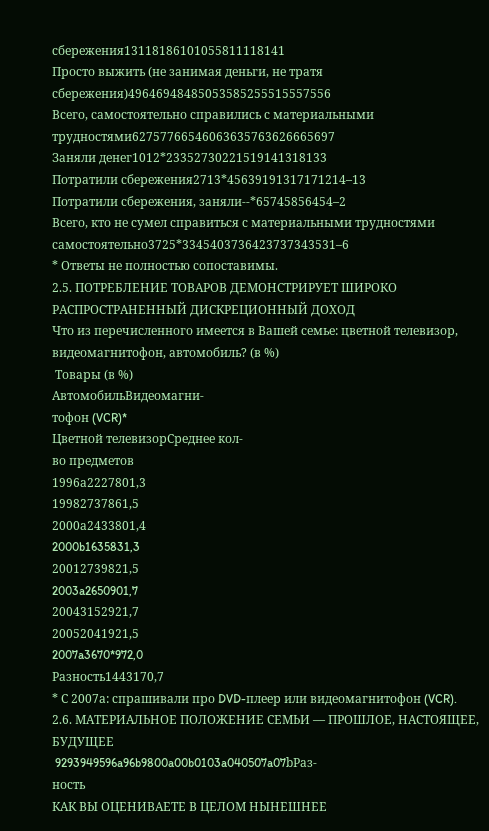сбережения13118186101055811118141
Просто выжить (не занимая деньги, не тратя сбережения)49646948485053585255515557556
Всего, самостоятельно справились с материальными трудностями62757766546063635763626665697
Заняли денег1012*23352730221519141318133
Потратили сбережения2713*45639191317171214–13
Потратили сбережения, заняли--*65745856454–2
Всего, кто не сумел справиться с материальными трудностями самостоятельно3725*3345403736423737343531–6
* Ответы не полностью сопоставимы.
2.5. ПОТРЕБЛЕНИЕ ТОВАРОВ ДЕМОНСТРИРУЕТ ШИРОКО РАСПРОСТРАНЕННЫЙ ДИСКРЕЦИОННЫЙ ДОХОД
Что из перечисленного имеется в Вашей семье: цветной телевизор, видеомагнитофон, автомобиль? (в %)
 Товары (в %)
АвтомобильВидеомагни-
тофон (VCR)*
Цветной телевизорСреднее кол-
во предметов
1996а2227801,3
19982737861,5
2000а2433801,4
2000b1635831,3
20012739821,5
2003a2650901,7
20043152921,7
20052041921,5
2007a3670*972,0
Разность1443170,7
* С 2007а: спрашивали про DVD-плеер или видеомагнитофон (VCR).
2.6. МАТЕРИАЛЬНОЕ ПОЛОЖЕНИЕ СЕМЬИ — ПРОШЛОЕ, НАСТОЯЩЕЕ, БУДУЩЕЕ
 9293949596a96b9800a00b0103a040507a07bРаз-
ность
КАК ВЫ ОЦЕНИВАЕТЕ В ЦЕЛОМ НЫНЕШНЕЕ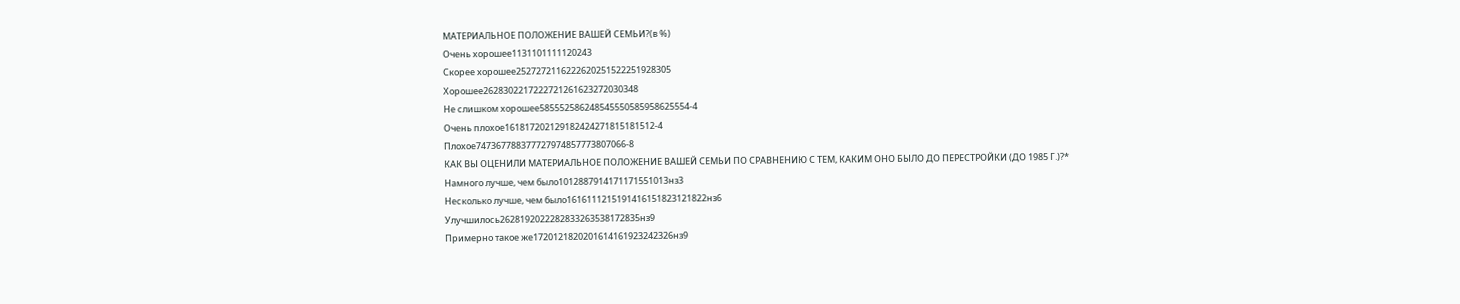МАТЕРИАЛЬНОЕ ПОЛОЖЕНИЕ ВАШЕЙ СЕМЬИ?(в %)
Очень хорошее1131101111120243
Скорее хорошее2527272116222620251522251928305
Хорошее2628302217222721261623272030348
Не слишком хорошее585552586248545550585958625554-4
Очень плохое161817202129182424271815181512-4
Плохое747367788377727974857773807066-8
КАК ВЫ ОЦЕНИЛИ МАТЕРИАЛЬНОЕ ПОЛОЖЕНИЕ ВАШЕЙ СЕМЬИ ПО СРАВНЕНИЮ С ТЕМ, КАКИМ ОНО БЫЛО ДО ПЕРЕСТРОЙКИ (ДО 1985 Г.)?*
Намного лучше, чем было1012887914171171551013нз3
Несколько лучше, чем было1616111215191416151823121822нз6
Улучшилось2628192022282833263538172835нз9
Примерно такое же1720121820201614161923242326нз9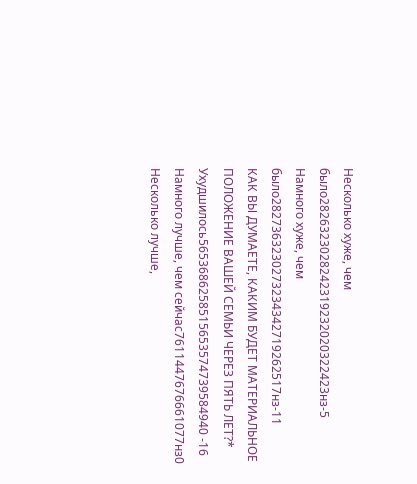Несколько хуже, чем было2826323028242319232020322423нз-5
Намного хуже, чем было2827363230273234342719262517нз-11
КАК ВЫ ДУМАЕТЕ, КАКИМ БУДЕТ МАТЕРИАЛЬНОЕ ПОЛОЖЕНИЕ ВАШЕЙ СЕМЬИ ЧЕРЕЗ ПЯТЬ ЛЕТ?*
Ухудшилось5653686258515653574739584940 -16
Намного лучше, чем сейчас7611447676661077нз0
Несколько лучше,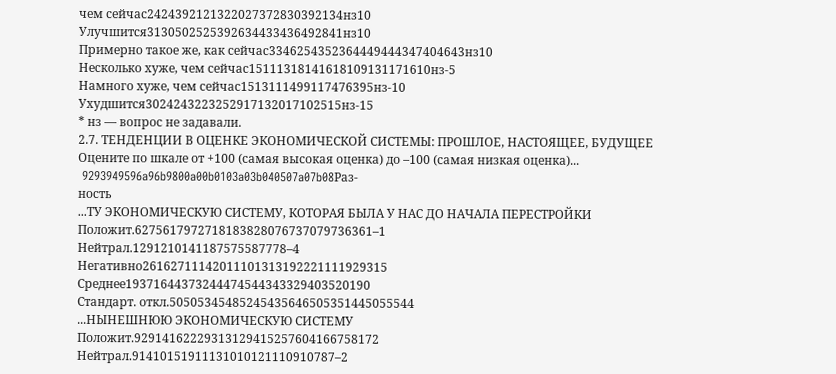чем сейчас2424392121322027372830392134нз10
Улучшится3130502525392634433436492841нз10
Примерно такое же, как сейчас3346254352364449444347404643нз10
Несколько хуже, чем сейчас15111318141618109131171610нз-5
Намного хуже, чем сейчас1513111499117476395нз-10
Ухудшится3024243223252917132017102515нз-15
* нз — вопрос не задавали.
2.7. ТЕНДЕНЦИИ В ОЦЕНКЕ ЭКОНОМИЧЕСКОЙ СИСТЕМЫ: ПРОШЛОЕ, НАСТОЯЩЕЕ, БУДУЩЕЕ
Оцените по шкале от +100 (самая высокая оценка) до –100 (самая низкая оценка)...
 9293949596a96b9800a00b0103a03b040507a07b08Раз-
ность
...ТУ ЭКОНОМИЧЕСКУЮ СИСТЕМУ, КОТОРАЯ БЫЛА У НАС ДО НАЧАЛА ПЕРЕСТРОЙКИ
Положит.6275617972718183828076737079736361–1
Нейтрал.1291210141187575587778–4
Негативно26162711142011101313192221111929315
Среднее19371644373244474544343329403520190
Стандарт. откл.50505345485245435646505351445055544
...НЫНЕШНЮЮ ЭКОНОМИЧЕСКУЮ СИСТЕМУ
Положит.92914162229313129415257604166758172
Нейтрал.91410151911131010121110910787–2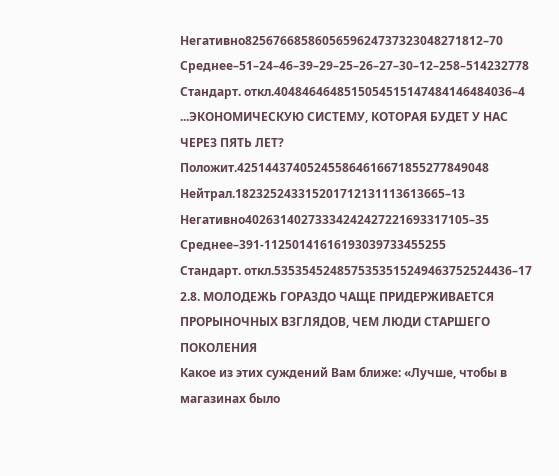Негативно8256766858605659624737323048271812–70
Среднее–51–24–46–39–29–25–26–27–30–12–258–514232778
Стандарт. откл.4048464648515054515147484146484036–4
...ЭКОНОМИЧЕСКУЮ СИСТЕМУ, КОТОРАЯ БУДЕТ У НАС ЧЕРЕЗ ПЯТЬ ЛЕТ?
Положит.425144374052455864616671855277849048
Нейтрал.182325243315201712131113613665–13
Негативно40263140273334242427221693317105–35
Среднее–391-11250141616193039733455255
Стандарт. откл.5353545248575353515249463752524436–17
2.8. МОЛОДЕЖЬ ГОРАЗДО ЧАЩЕ ПРИДЕРЖИВАЕТСЯ ПРОРЫНОЧНЫХ ВЗГЛЯДОВ, ЧЕМ ЛЮДИ СТАРШЕГО ПОКОЛЕНИЯ
Какое из этих суждений Вам ближе: «Лучше, чтобы в магазинах было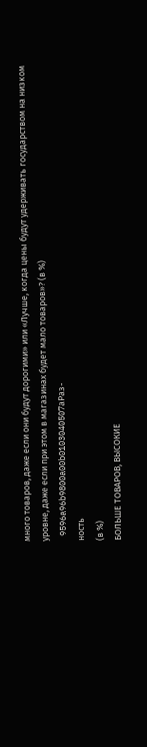много товаров, даже если они будут дорогими» или «Лучше, когда цены будут удерживать государством на низком уровне, даже если при этом в магазинах будет мало товаров»? (в %)
 9596a96b9800a00b0103040507aРаз-
ность
(в %)
БОЛЬШЕ ТОВАРОВ, ВЫСОКИЕ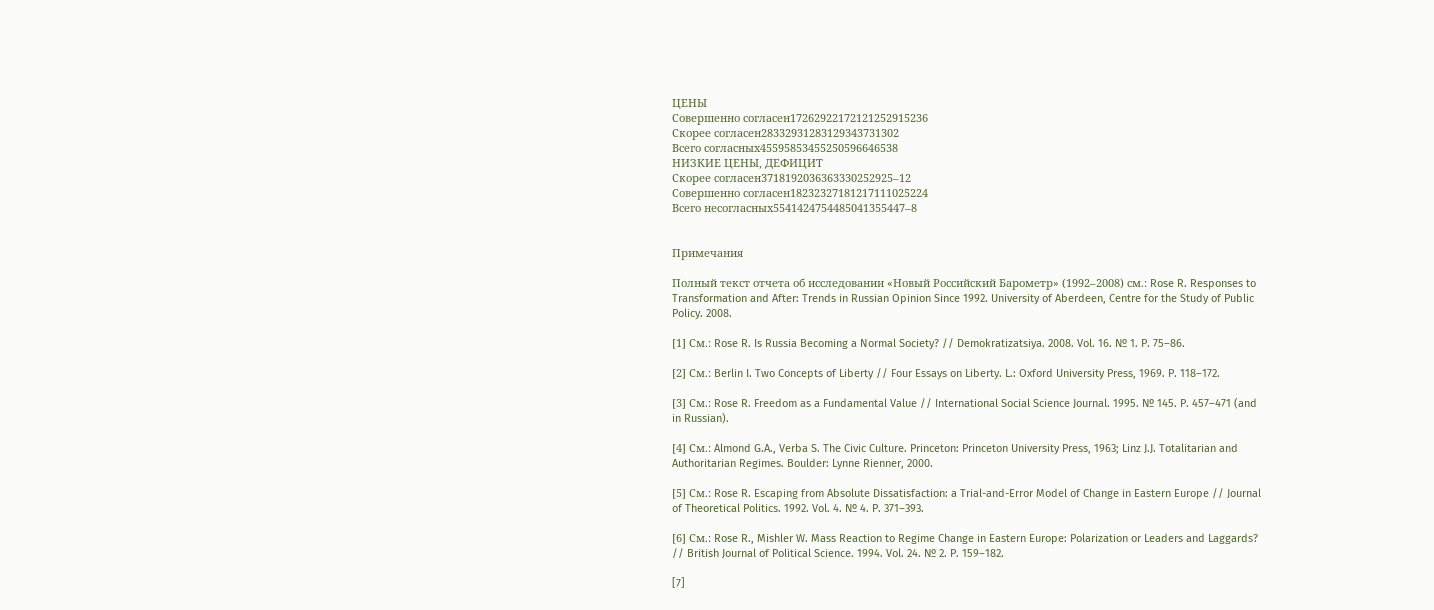ЦЕНЫ
Совершенно согласен17262922172121252915236
Скорее согласен28332931283129343731302
Всего согласных45595853455250596646538
НИЗКИЕ ЦЕНЫ, ДЕФИЦИТ
Скорее согласен3718192036363330252925–12
Совершенно согласен18232327181217111025224
Всего несогласных5541424754485041355447–8


Примечания

Полный текст отчета об исследовании «Новый Российский Барометр» (1992–2008) см.: Rose R. Responses to Transformation and After: Trends in Russian Opinion Since 1992. University of Aberdeen, Centre for the Study of Public Policy. 2008.

[1] См.: Rose R. Is Russia Becoming a Normal Society? // Demokratizatsiya. 2008. Vol. 16. № 1. P. 75–86.

[2] См.: Berlin I. Two Concepts of Liberty // Four Essays on Liberty. L.: Oxford University Press, 1969. P. 118–172.

[3] См.: Rose R. Freedom as a Fundamental Value // International Social Science Journal. 1995. № 145. P. 457–471 (and in Russian).

[4] См.: Almond G.A., Verba S. The Civic Culture. Princeton: Princeton University Press, 1963; Linz J.J. Totalitarian and Authoritarian Regimes. Boulder: Lynne Rienner, 2000.

[5] См.: Rose R. Escaping from Absolute Dissatisfaction: a Trial-and-Error Model of Change in Eastern Europe // Journal of Theoretical Politics. 1992. Vol. 4. № 4. P. 371–393.

[6] См.: Rose R., Mishler W. Mass Reaction to Regime Change in Eastern Europe: Polarization or Leaders and Laggards? // British Journal of Political Science. 1994. Vol. 24. № 2. P. 159–182.

[7]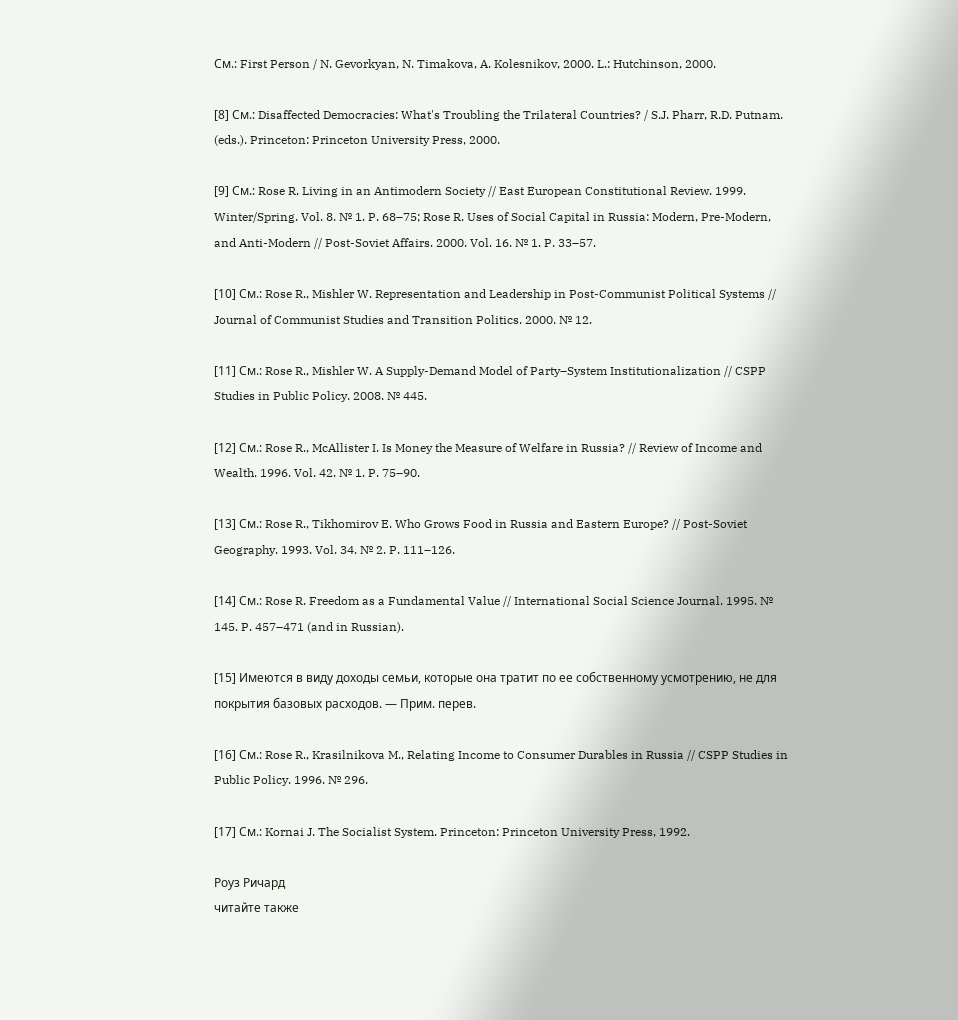См.: First Person / N. Gevorkyan, N. Timakova, A. Kolesnikov, 2000. L.: Hutchinson, 2000.

[8] См.: Disaffected Democracies: What's Troubling the Trilateral Countries? / S.J. Pharr, R.D. Putnam. (eds.). Princeton: Princeton University Press, 2000.

[9] См.: Rose R. Living in an Antimodern Society // East European Constitutional Review. 1999. Winter/Spring. Vol. 8. № 1. P. 68–75; Rose R. Uses of Social Capital in Russia: Modern, Pre-Modern, and Anti-Modern // Post-Soviet Affairs. 2000. Vol. 16. № 1. P. 33–57.

[10] См.: Rose R., Mishler W. Representation and Leadership in Post-Communist Political Systems // Journal of Communist Studies and Transition Politics. 2000. № 12.

[11] См.: Rose R., Mishler W. A Supply-Demand Model of Party–System Institutionalization // CSPP Studies in Public Policy. 2008. № 445.

[12] См.: Rose R., McAllister I. Is Money the Measure of Welfare in Russia? // Review of Income and Wealth. 1996. Vol. 42. № 1. P. 75–90.

[13] См.: Rose R., Tikhomirov E. Who Grows Food in Russia and Eastern Europe? // Post-Soviet Geography. 1993. Vol. 34. № 2. P. 111–126.

[14] См.: Rose R. Freedom as a Fundamental Value // International Social Science Journal. 1995. № 145. P. 457–471 (and in Russian).

[15] Имеются в виду доходы семьи, которые она тратит по ее собственному усмотрению, не для покрытия базовых расходов. — Прим. перев.

[16] См.: Rose R., Krasilnikova M., Relating Income to Consumer Durables in Russia // CSPP Studies in Public Policy. 1996. № 296.

[17] См.: Kornai J. The Socialist System. Princeton: Princeton University Press, 1992.

Роуз Ричард
читайте также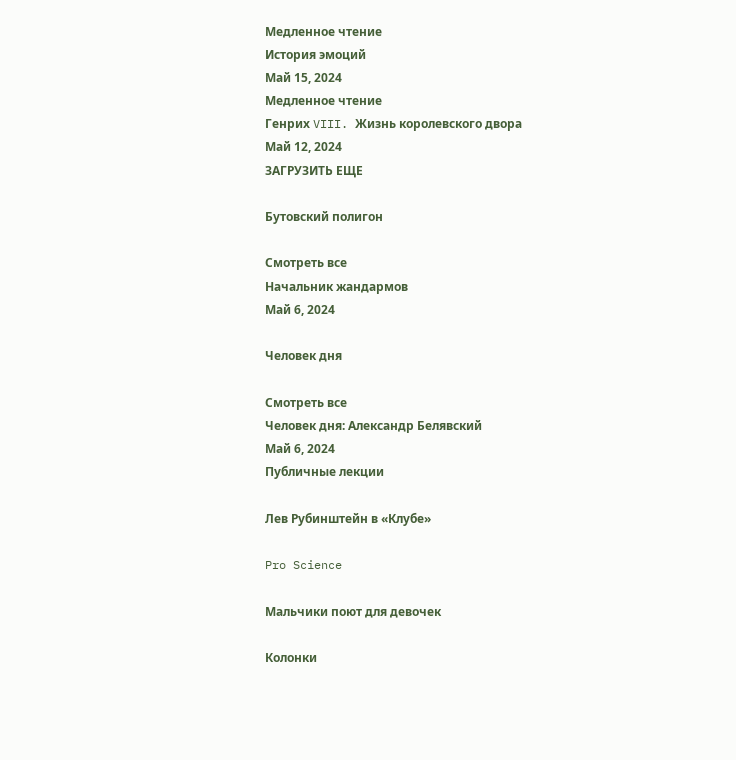Медленное чтение
История эмоций
Май 15, 2024
Медленное чтение
Генрих VIII. Жизнь королевского двора
Май 12, 2024
ЗАГРУЗИТЬ ЕЩЕ

Бутовский полигон

Смотреть все
Начальник жандармов
Май 6, 2024

Человек дня

Смотреть все
Человек дня: Александр Белявский
Май 6, 2024
Публичные лекции

Лев Рубинштейн в «Клубе»

Pro Science

Мальчики поют для девочек

Колонки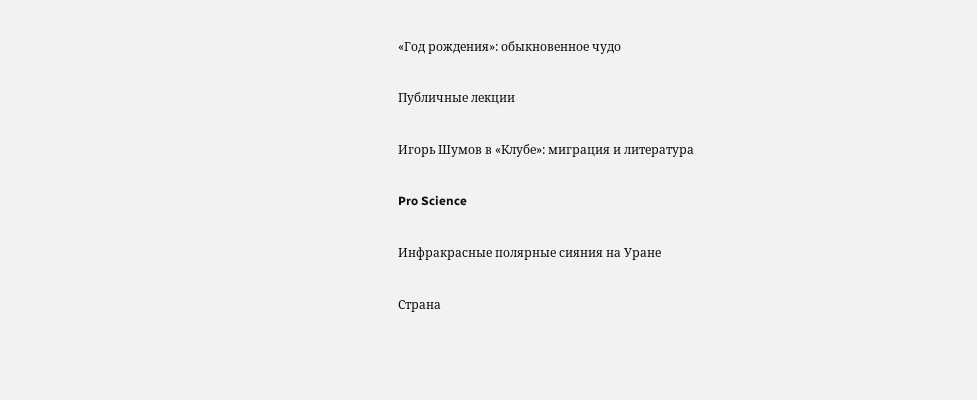«Год рождения»: обыкновенное чудо

Публичные лекции

Игорь Шумов в «Клубе»: миграция и литература

Pro Science

Инфракрасные полярные сияния на Уране

Страна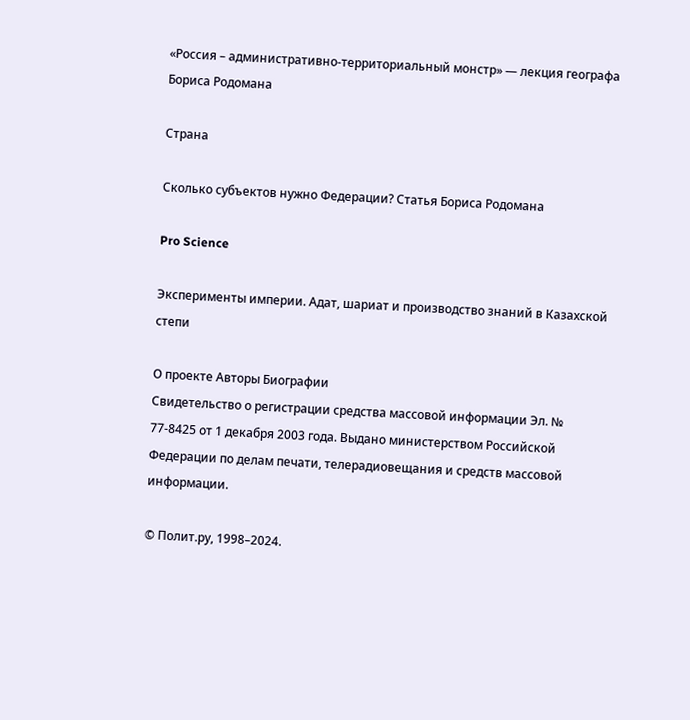«Россия – административно-территориальный монстр» — лекция географа Бориса Родомана

Страна

Сколько субъектов нужно Федерации? Статья Бориса Родомана

Pro Science

Эксперименты империи. Адат, шариат и производство знаний в Казахской степи

О проекте Авторы Биографии
Свидетельство о регистрации средства массовой информации Эл. № 77-8425 от 1 декабря 2003 года. Выдано министерством Российской Федерации по делам печати, телерадиовещания и средств массовой информации.

© Полит.ру, 1998–2024.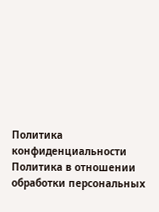Политика конфиденциальности
Политика в отношении обработки персональных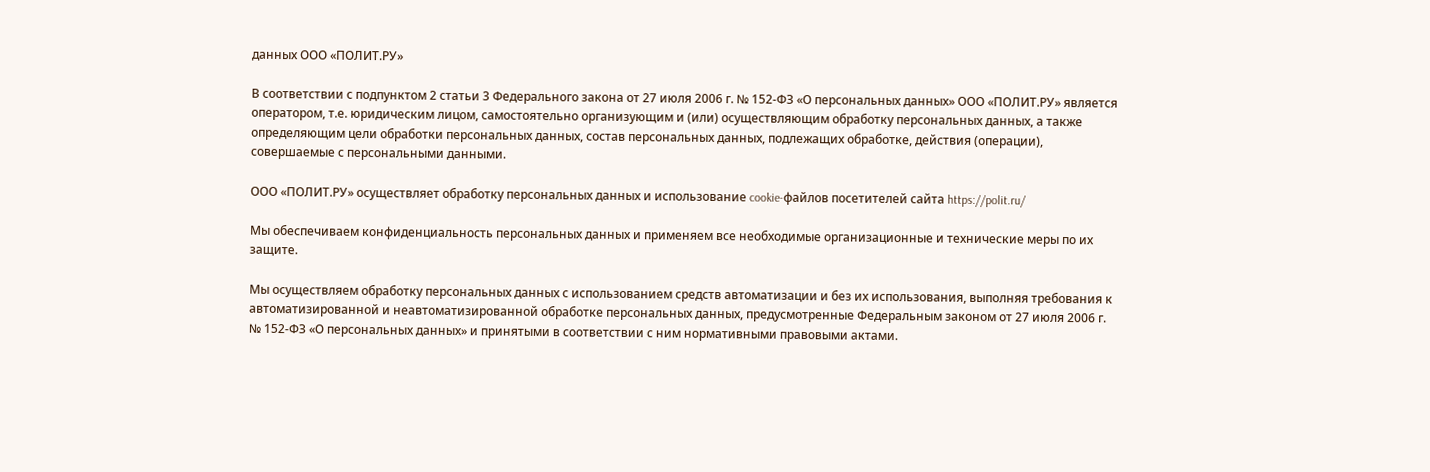данных ООО «ПОЛИТ.РУ»

В соответствии с подпунктом 2 статьи 3 Федерального закона от 27 июля 2006 г. № 152-ФЗ «О персональных данных» ООО «ПОЛИТ.РУ» является оператором, т.е. юридическим лицом, самостоятельно организующим и (или) осуществляющим обработку персональных данных, а также определяющим цели обработки персональных данных, состав персональных данных, подлежащих обработке, действия (операции), совершаемые с персональными данными.

ООО «ПОЛИТ.РУ» осуществляет обработку персональных данных и использование cookie-файлов посетителей сайта https://polit.ru/

Мы обеспечиваем конфиденциальность персональных данных и применяем все необходимые организационные и технические меры по их защите.

Мы осуществляем обработку персональных данных с использованием средств автоматизации и без их использования, выполняя требования к автоматизированной и неавтоматизированной обработке персональных данных, предусмотренные Федеральным законом от 27 июля 2006 г. № 152-ФЗ «О персональных данных» и принятыми в соответствии с ним нормативными правовыми актами.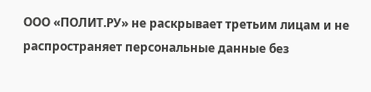ООО «ПОЛИТ.РУ» не раскрывает третьим лицам и не распространяет персональные данные без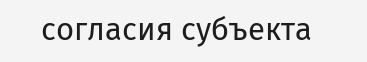согласия субъекта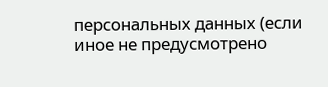персональных данных (если иное не предусмотрено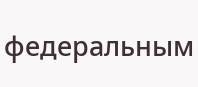федеральным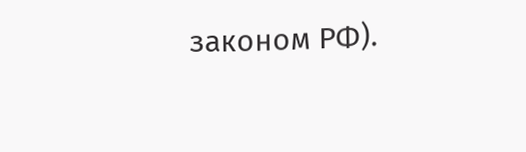законом РФ).